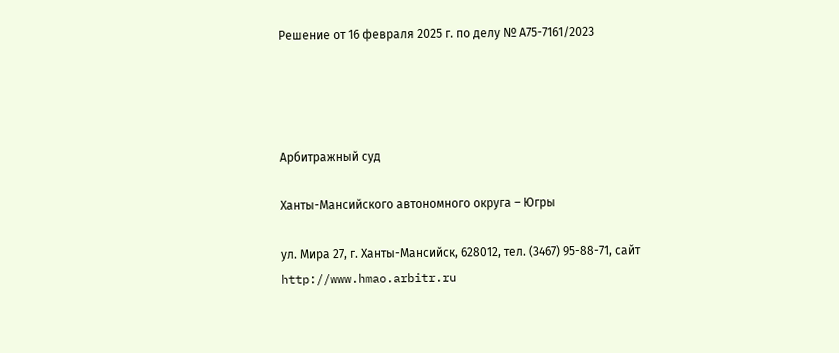Решение от 16 февраля 2025 г. по делу № А75-7161/2023




Арбитражный суд

Ханты-Мансийского автономного округа – Югры

ул. Мира 27, г. Ханты-Мансийск, 628012, тел. (3467) 95-88-71, сайт http://www.hmao.arbitr.ru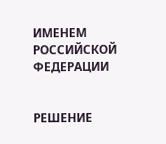ИМЕНЕМ РОССИЙСКОЙ ФЕДЕРАЦИИ


РЕШЕНИЕ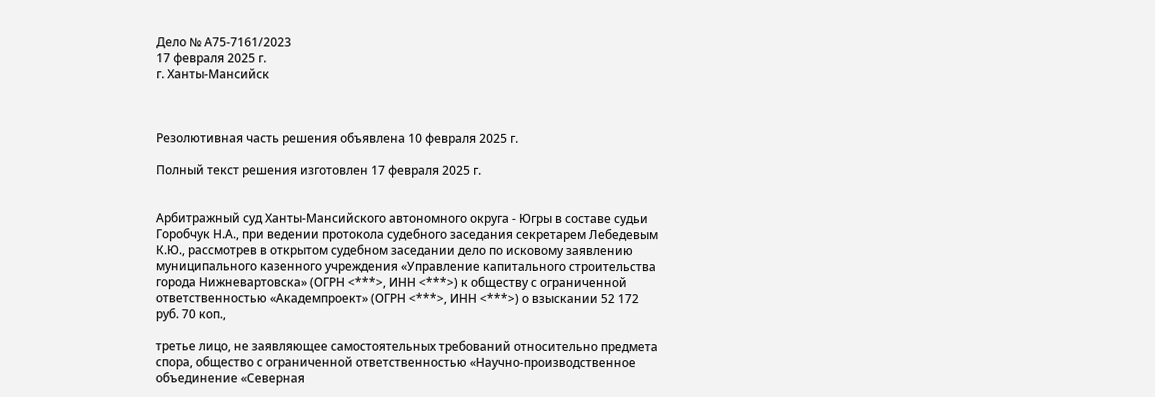Дело № А75-7161/2023
17 февраля 2025 г.
г. Ханты-Мансийск



Резолютивная часть решения объявлена 10 февраля 2025 г.

Полный текст решения изготовлен 17 февраля 2025 г.


Арбитражный суд Ханты-Мансийского автономного округа - Югры в составе судьи Горобчук Н.А., при ведении протокола судебного заседания секретарем Лебедевым К.Ю., рассмотрев в открытом судебном заседании дело по исковому заявлению муниципального казенного учреждения «Управление капитального строительства города Нижневартовска» (ОГРН <***>, ИНН <***>) к обществу с ограниченной ответственностью «Академпроект» (ОГРН <***>, ИНН <***>) о взыскании 52 172 руб. 70 коп.,

третье лицо, не заявляющее самостоятельных требований относительно предмета спора, общество с ограниченной ответственностью «Научно-производственное объединение «Северная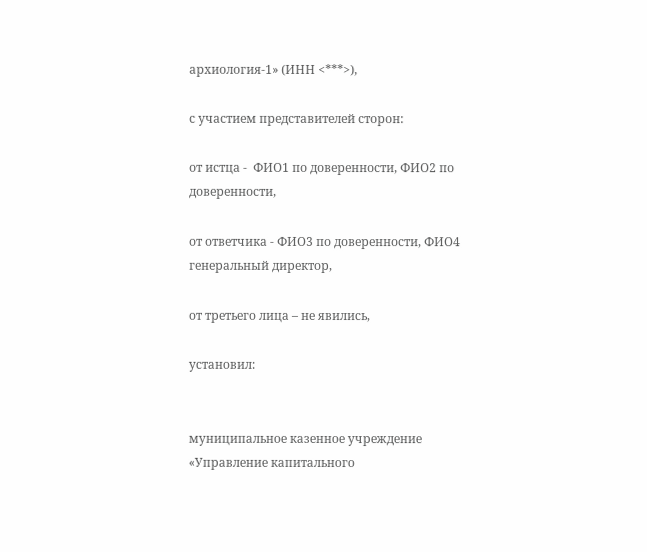архиология-1» (ИНН <***>),

с участием представителей сторон:

от истца -  ФИО1 по доверенности, ФИО2 по доверенности,

от ответчика - ФИО3 по доверенности, ФИО4 генеральный директор,

от третьего лица – не явились,

установил:


муниципальное казенное учреждение «Управление капитального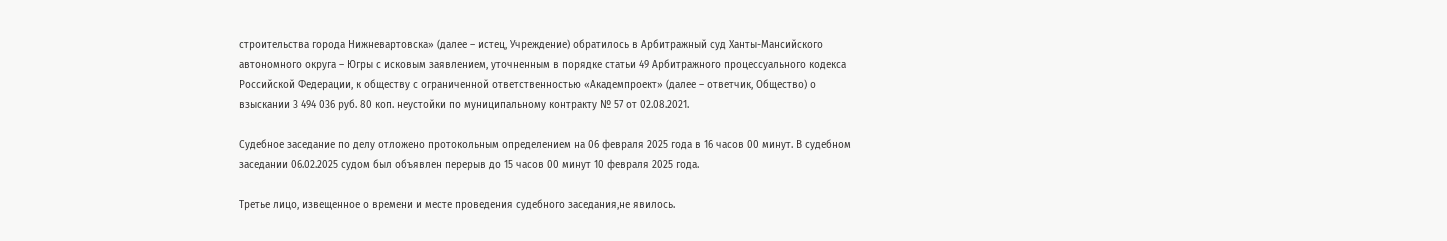строительства города Нижневартовска» (далее – истец, Учреждение) обратилось в Арбитражный суд Ханты-Мансийского автономного округа – Югры с исковым заявлением, уточненным в порядке статьи 49 Арбитражного процессуального кодекса Российской Федерации, к обществу с ограниченной ответственностью «Академпроект» (далее – ответчик, Общество) о взыскании 3 494 036 руб. 80 коп. неустойки по муниципальному контракту № 57 от 02.08.2021.

Судебное заседание по делу отложено протокольным определением на 06 февраля 2025 года в 16 часов 00 минут. В судебном заседании 06.02.2025 судом был объявлен перерыв до 15 часов 00 минут 10 февраля 2025 года.

Третье лицо, извещенное о времени и месте проведения судебного заседания,не явилось.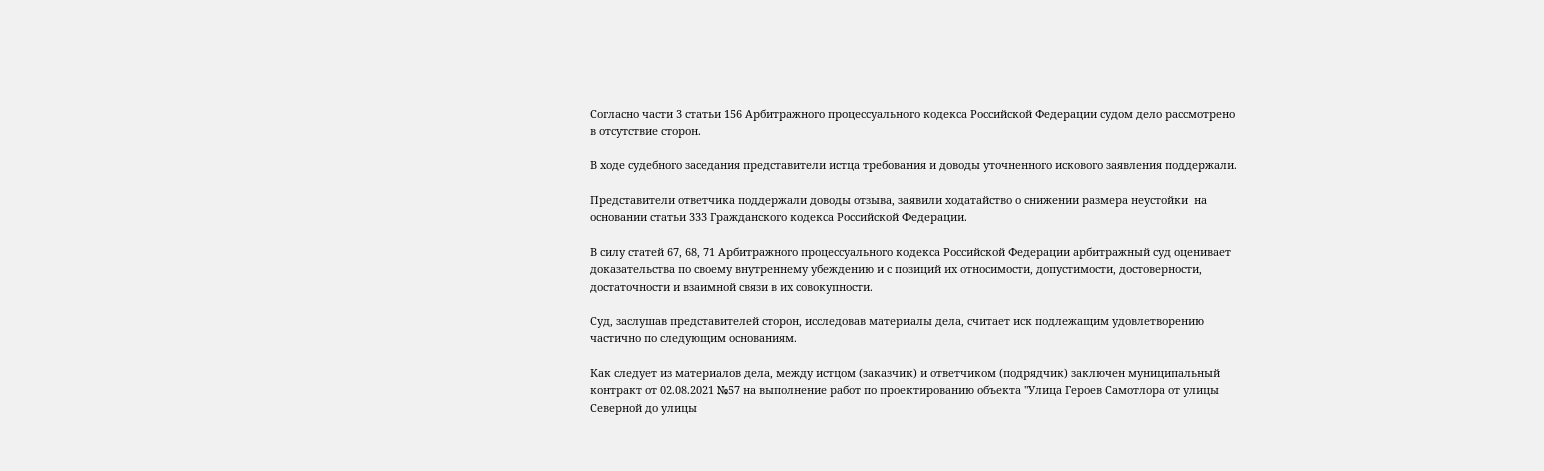Согласно части 3 статьи 156 Арбитражного процессуального кодекса Российской Федерации судом дело рассмотрено в отсутствие сторон.

В ходе судебного заседания представители истца требования и доводы уточненного искового заявления поддержали.

Представители ответчика поддержали доводы отзыва, заявили ходатайство о снижении размера неустойки  на основании статьи 333 Гражданского кодекса Российской Федерации.

В силу статей 67, 68, 71 Арбитражного процессуального кодекса Российской Федерации арбитражный суд оценивает доказательства по своему внутреннему убеждению и с позиций их относимости, допустимости, достоверности, достаточности и взаимной связи в их совокупности.

Суд, заслушав представителей сторон, исследовав материалы дела, считает иск подлежащим удовлетворению частично по следующим основаниям.

Как следует из материалов дела, между истцом (заказчик) и ответчиком (подрядчик) заключен муниципальный контракт от 02.08.2021 №57 на выполнение работ по проектированию объекта "Улица Героев Самотлора от улицы Северной до улицы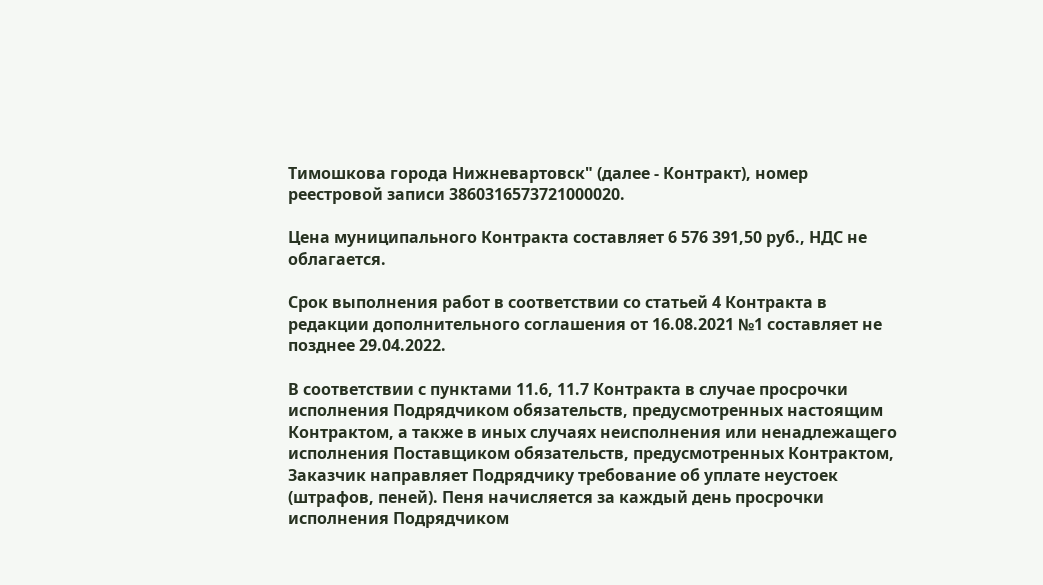Тимошкова города Нижневартовск" (далее - Контракт), номер реестровой записи 3860316573721000020.

Цена муниципального Контракта составляет 6 576 391,50 руб., НДС не облагается.

Срок выполнения работ в соответствии со статьей 4 Контракта в редакции дополнительного соглашения от 16.08.2021 №1 составляет не позднее 29.04.2022.

В соответствии с пунктами 11.6, 11.7 Контракта в случае просрочки исполнения Подрядчиком обязательств, предусмотренных настоящим Контрактом, а также в иных случаях неисполнения или ненадлежащего исполнения Поставщиком обязательств, предусмотренных Контрактом, Заказчик направляет Подрядчику требование об уплате неустоек (штрафов, пеней). Пеня начисляется за каждый день просрочки исполнения Подрядчиком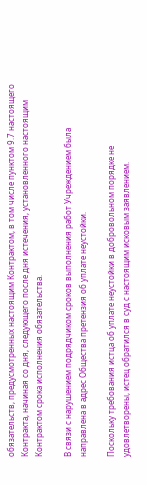обязательств, предусмотренных настоящим Контрактом, в том числе пунктом 9.7 настоящего Контракта, начиная со дня, следующего после дня истечения, установленного настоящим Контрактом срока исполнения обязательства.

В связи с нарушением подрядчиком сроков выполнения работ Учреждением была направлена в адрес Общества претензия об уплате неустойки.

Поскольку требования истца об уплате неустойки в добровольном порядке не удовлетворены, истец обратился в суд с настоящим исковым заявлением.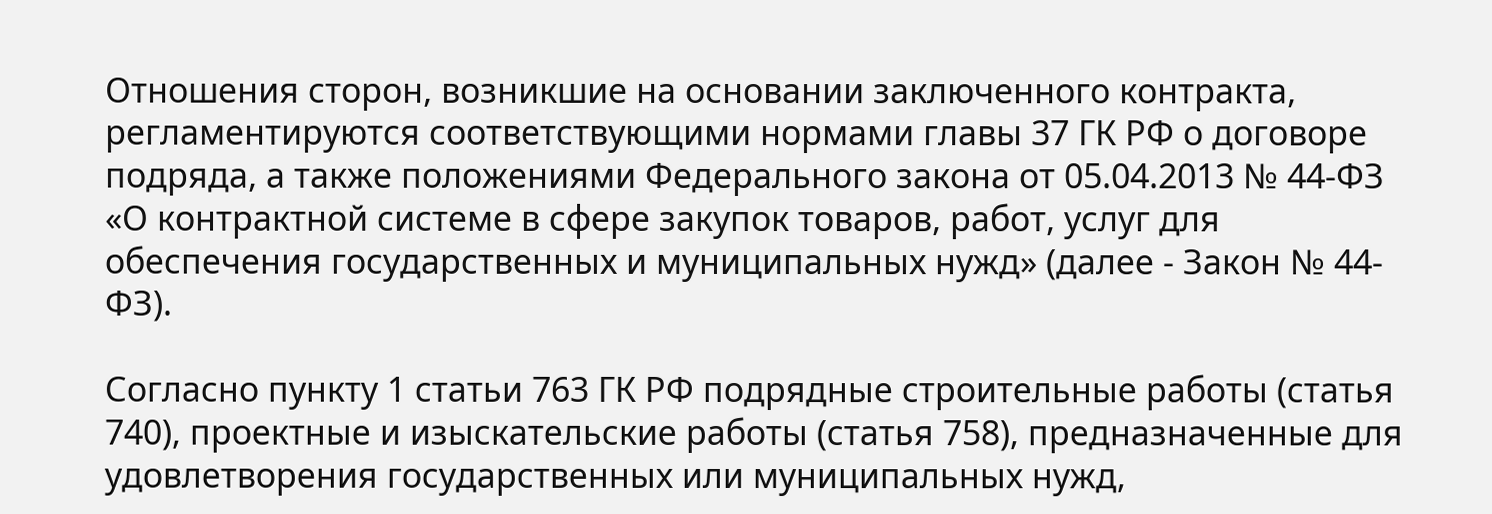Отношения сторон, возникшие на основании заключенного контракта, регламентируются соответствующими нормами главы 37 ГК РФ о договоре подряда, а также положениями Федерального закона от 05.04.2013 № 44-ФЗ «О контрактной системе в сфере закупок товаров, работ, услуг для обеспечения государственных и муниципальных нужд» (далее - Закон № 44-ФЗ).

Согласно пункту 1 статьи 763 ГК РФ подрядные строительные работы (статья 740), проектные и изыскательские работы (статья 758), предназначенные для удовлетворения государственных или муниципальных нужд,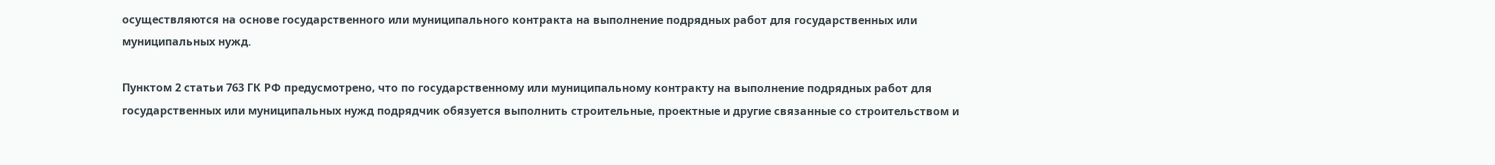осуществляются на основе государственного или муниципального контракта на выполнение подрядных работ для государственных или муниципальных нужд.

Пунктом 2 статьи 763 ГК РФ предусмотрено, что по государственному или муниципальному контракту на выполнение подрядных работ для государственных или муниципальных нужд подрядчик обязуется выполнить строительные, проектные и другие связанные со строительством и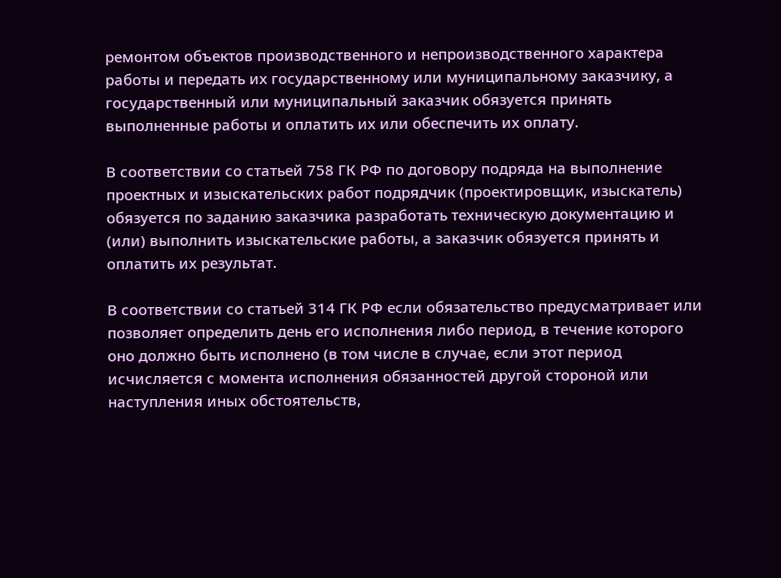ремонтом объектов производственного и непроизводственного характера работы и передать их государственному или муниципальному заказчику, а государственный или муниципальный заказчик обязуется принять выполненные работы и оплатить их или обеспечить их оплату.

В соответствии со статьей 758 ГК РФ по договору подряда на выполнение проектных и изыскательских работ подрядчик (проектировщик, изыскатель) обязуется по заданию заказчика разработать техническую документацию и (или) выполнить изыскательские работы, а заказчик обязуется принять и оплатить их результат.

В соответствии со статьей 314 ГК РФ если обязательство предусматривает или позволяет определить день его исполнения либо период, в течение которого оно должно быть исполнено (в том числе в случае, если этот период исчисляется с момента исполнения обязанностей другой стороной или наступления иных обстоятельств,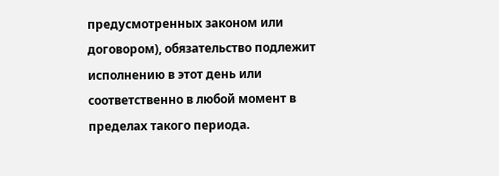предусмотренных законом или договором), обязательство подлежит исполнению в этот день или соответственно в любой момент в пределах такого периода.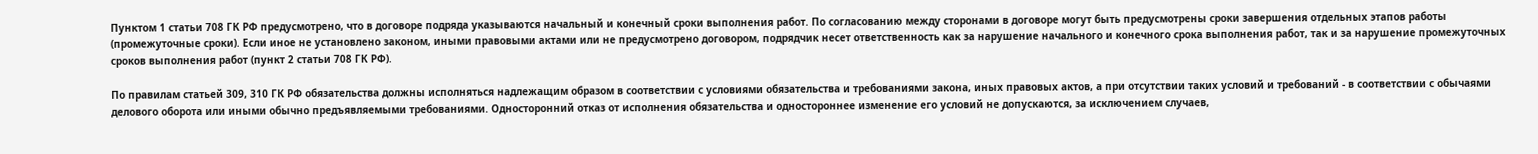Пунктом 1 статьи 708 ГК РФ предусмотрено, что в договоре подряда указываются начальный и конечный сроки выполнения работ. По согласованию между сторонами в договоре могут быть предусмотрены сроки завершения отдельных этапов работы (промежуточные сроки). Если иное не установлено законом, иными правовыми актами или не предусмотрено договором, подрядчик несет ответственность как за нарушение начального и конечного срока выполнения работ, так и за нарушение промежуточных сроков выполнения работ (пункт 2 статьи 708 ГК РФ).

По правилам статьей 309, 310 ГК РФ обязательства должны исполняться надлежащим образом в соответствии с условиями обязательства и требованиями закона, иных правовых актов, а при отсутствии таких условий и требований - в соответствии с обычаями делового оборота или иными обычно предъявляемыми требованиями. Односторонний отказ от исполнения обязательства и одностороннее изменение его условий не допускаются, за исключением случаев,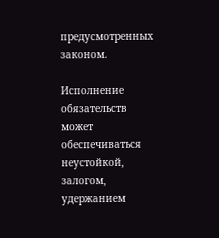предусмотренных законом.

Исполнение обязательств может обеспечиваться неустойкой, залогом, удержанием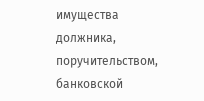имущества должника, поручительством, банковской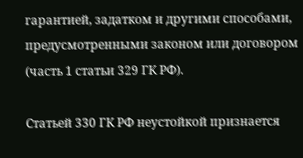гарантией, задатком и другими способами, предусмотренными законом или договором (часть 1 статьи 329 ГК РФ).

Статьей 330 ГК РФ неустойкой признается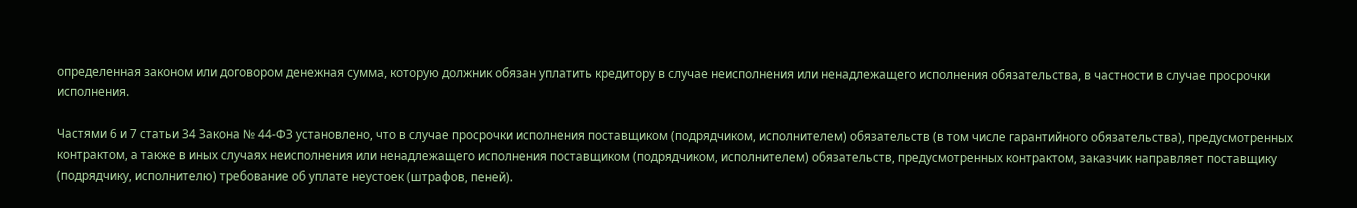определенная законом или договором денежная сумма, которую должник обязан уплатить кредитору в случае неисполнения или ненадлежащего исполнения обязательства, в частности в случае просрочки исполнения.

Частями 6 и 7 статьи 34 Закона № 44-ФЗ установлено, что в случае просрочки исполнения поставщиком (подрядчиком, исполнителем) обязательств (в том числе гарантийного обязательства), предусмотренных контрактом, а также в иных случаях неисполнения или ненадлежащего исполнения поставщиком (подрядчиком, исполнителем) обязательств, предусмотренных контрактом, заказчик направляет поставщику (подрядчику, исполнителю) требование об уплате неустоек (штрафов, пеней).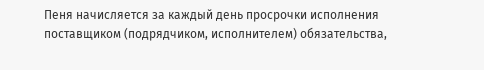Пеня начисляется за каждый день просрочки исполнения поставщиком (подрядчиком, исполнителем) обязательства,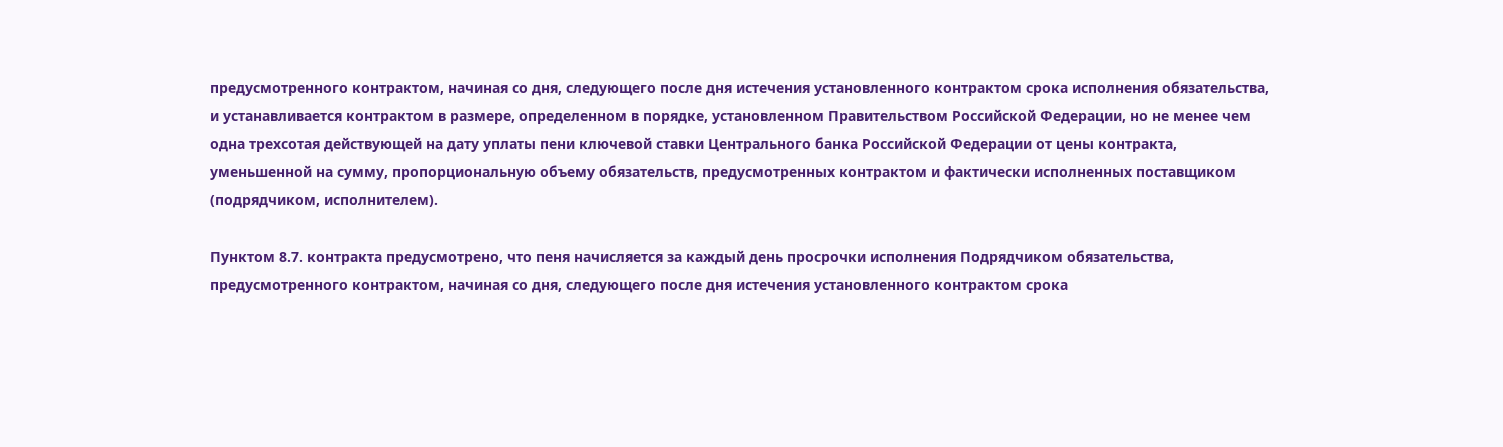предусмотренного контрактом, начиная со дня, следующего после дня истечения установленного контрактом срока исполнения обязательства, и устанавливается контрактом в размере, определенном в порядке, установленном Правительством Российской Федерации, но не менее чем одна трехсотая действующей на дату уплаты пени ключевой ставки Центрального банка Российской Федерации от цены контракта, уменьшенной на сумму, пропорциональную объему обязательств, предусмотренных контрактом и фактически исполненных поставщиком (подрядчиком, исполнителем).

Пунктом 8.7. контракта предусмотрено, что пеня начисляется за каждый день просрочки исполнения Подрядчиком обязательства, предусмотренного контрактом, начиная со дня, следующего после дня истечения установленного контрактом срока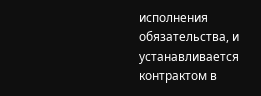исполнения обязательства, и устанавливается контрактом в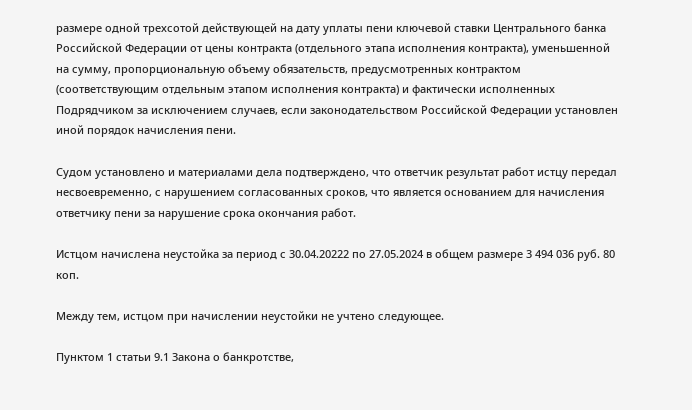размере одной трехсотой действующей на дату уплаты пени ключевой ставки Центрального банка Российской Федерации от цены контракта (отдельного этапа исполнения контракта), уменьшенной на сумму, пропорциональную объему обязательств, предусмотренных контрактом (соответствующим отдельным этапом исполнения контракта) и фактически исполненных Подрядчиком за исключением случаев, если законодательством Российской Федерации установлен иной порядок начисления пени.

Судом установлено и материалами дела подтверждено, что ответчик результат работ истцу передал несвоевременно, с нарушением согласованных сроков, что является основанием для начисления ответчику пени за нарушение срока окончания работ.

Истцом начислена неустойка за период с 30.04.20222 по 27.05.2024 в общем размере 3 494 036 руб. 80 коп.

Между тем, истцом при начислении неустойки не учтено следующее.

Пунктом 1 статьи 9.1 Закона о банкротстве,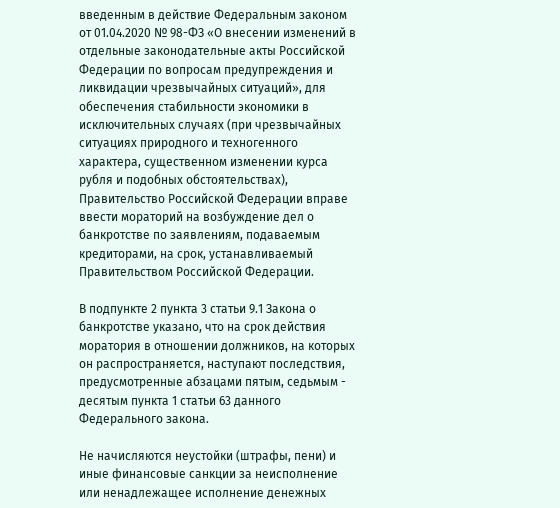введенным в действие Федеральным законом от 01.04.2020 № 98-ФЗ «О внесении изменений в отдельные законодательные акты Российской Федерации по вопросам предупреждения и ликвидации чрезвычайных ситуаций», для обеспечения стабильности экономики в исключительных случаях (при чрезвычайных ситуациях природного и техногенного характера, существенном изменении курса рубля и подобных обстоятельствах), Правительство Российской Федерации вправе ввести мораторий на возбуждение дел о банкротстве по заявлениям, подаваемым кредиторами, на срок, устанавливаемый Правительством Российской Федерации.

В подпункте 2 пункта 3 статьи 9.1 Закона о банкротстве указано, что на срок действия моратория в отношении должников, на которых он распространяется, наступают последствия, предусмотренные абзацами пятым, седьмым - десятым пункта 1 статьи 63 данного Федерального закона.

Не начисляются неустойки (штрафы, пени) и иные финансовые санкции за неисполнение или ненадлежащее исполнение денежных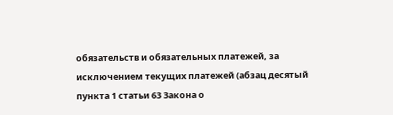обязательств и обязательных платежей, за исключением текущих платежей (абзац десятый пункта 1 статьи 63 Закона о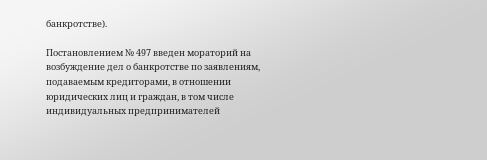банкротстве).

Постановлением № 497 введен мораторий на возбуждение дел о банкротстве по заявлениям, подаваемым кредиторами, в отношении юридических лиц и граждан, в том числе индивидуальных предпринимателей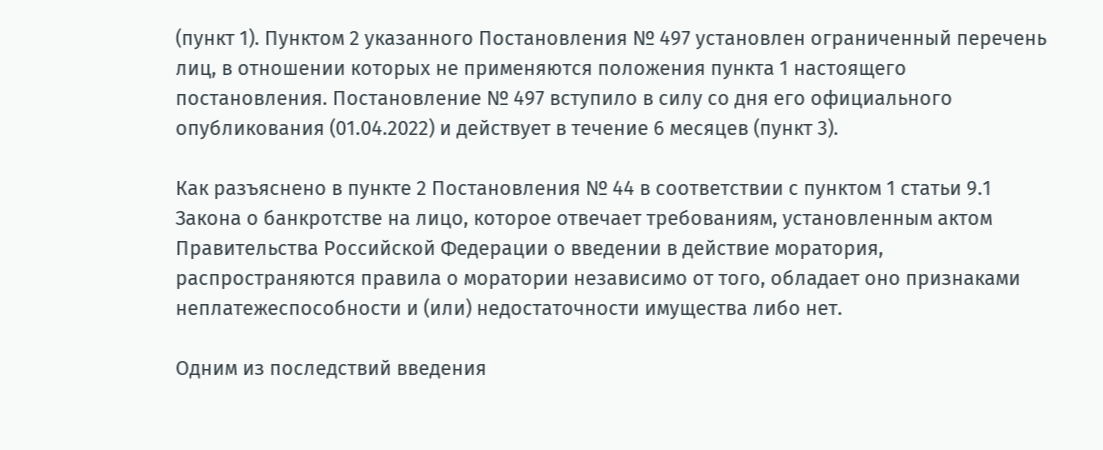(пункт 1). Пунктом 2 указанного Постановления № 497 установлен ограниченный перечень лиц, в отношении которых не применяются положения пункта 1 настоящего постановления. Постановление № 497 вступило в силу со дня его официального опубликования (01.04.2022) и действует в течение 6 месяцев (пункт 3).

Как разъяснено в пункте 2 Постановления № 44 в соответствии с пунктом 1 статьи 9.1 Закона о банкротстве на лицо, которое отвечает требованиям, установленным актом Правительства Российской Федерации о введении в действие моратория, распространяются правила о моратории независимо от того, обладает оно признаками неплатежеспособности и (или) недостаточности имущества либо нет.

Одним из последствий введения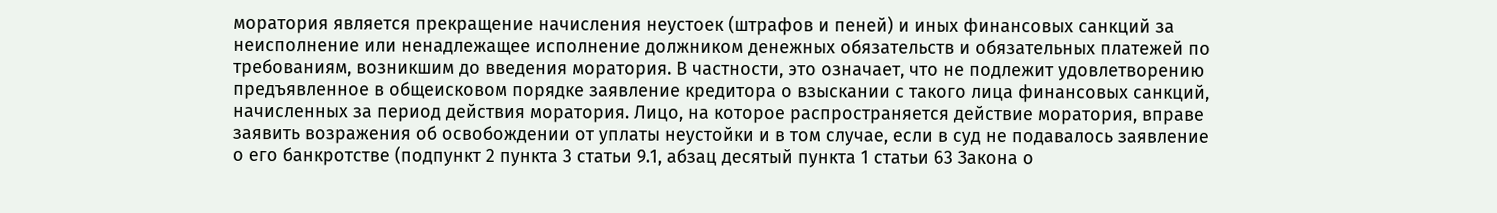моратория является прекращение начисления неустоек (штрафов и пеней) и иных финансовых санкций за неисполнение или ненадлежащее исполнение должником денежных обязательств и обязательных платежей по требованиям, возникшим до введения моратория. В частности, это означает, что не подлежит удовлетворению предъявленное в общеисковом порядке заявление кредитора о взыскании с такого лица финансовых санкций, начисленных за период действия моратория. Лицо, на которое распространяется действие моратория, вправе заявить возражения об освобождении от уплаты неустойки и в том случае, если в суд не подавалось заявление о его банкротстве (подпункт 2 пункта 3 статьи 9.1, абзац десятый пункта 1 статьи 63 Закона о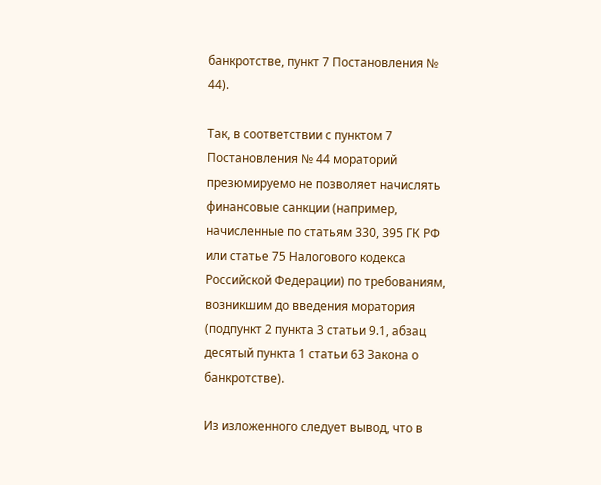банкротстве, пункт 7 Постановления № 44).

Так, в соответствии с пунктом 7 Постановления № 44 мораторий презюмируемо не позволяет начислять финансовые санкции (например, начисленные по статьям 330, 395 ГК РФ или статье 75 Налогового кодекса Российской Федерации) по требованиям, возникшим до введения моратория (подпункт 2 пункта 3 статьи 9.1, абзац десятый пункта 1 статьи 63 Закона о банкротстве).

Из изложенного следует вывод, что в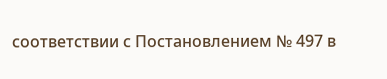соответствии с Постановлением № 497 в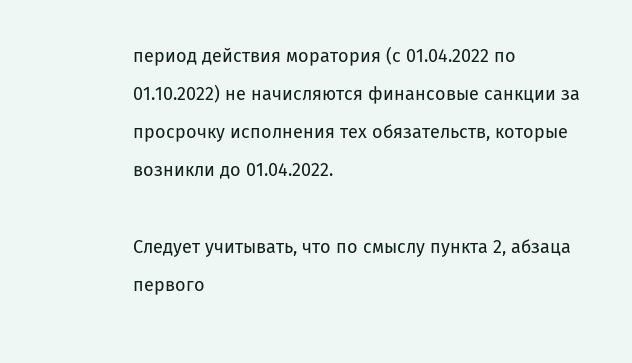период действия моратория (с 01.04.2022 по 01.10.2022) не начисляются финансовые санкции за просрочку исполнения тех обязательств, которые возникли до 01.04.2022.

Следует учитывать, что по смыслу пункта 2, абзаца первого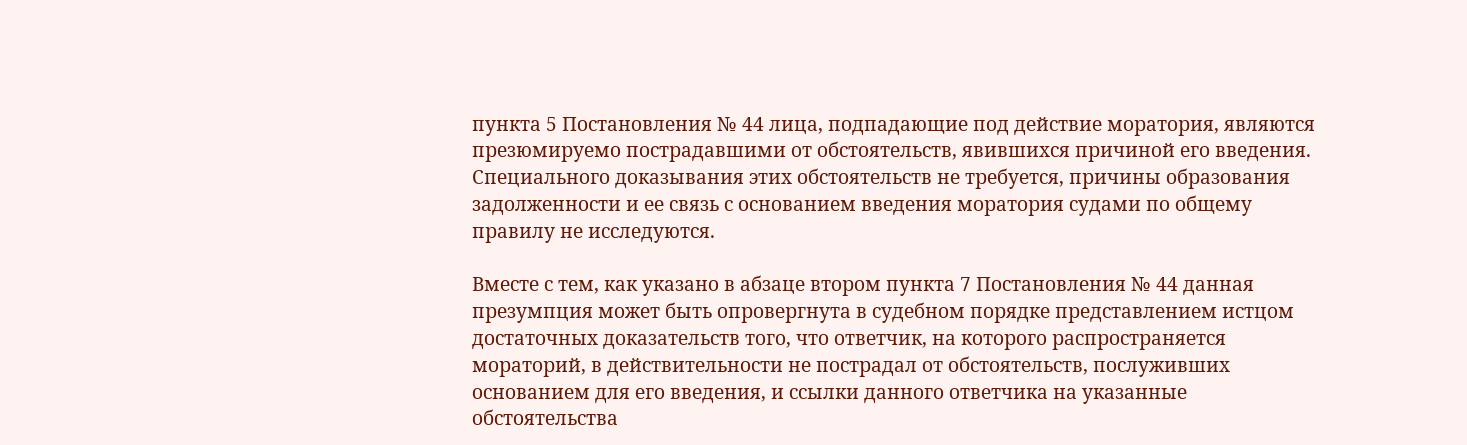пункта 5 Постановления № 44 лица, подпадающие под действие моратория, являются презюмируемо пострадавшими от обстоятельств, явившихся причиной его введения. Специального доказывания этих обстоятельств не требуется, причины образования задолженности и ее связь с основанием введения моратория судами по общему правилу не исследуются.

Вместе с тем, как указано в абзаце втором пункта 7 Постановления № 44 данная презумпция может быть опровергнута в судебном порядке представлением истцом достаточных доказательств того, что ответчик, на которого распространяется мораторий, в действительности не пострадал от обстоятельств, послуживших основанием для его введения, и ссылки данного ответчика на указанные обстоятельства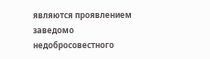являются проявлением заведомо недобросовестного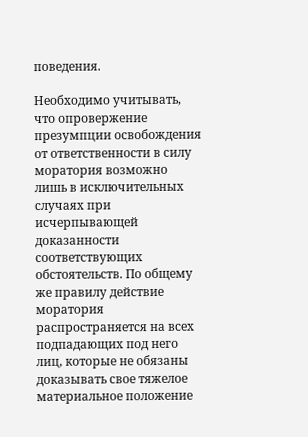поведения.

Необходимо учитывать, что опровержение презумпции освобождения от ответственности в силу моратория возможно лишь в исключительных случаях при исчерпывающей доказанности соответствующих обстоятельств. По общему же правилу действие моратория распространяется на всех подпадающих под него лиц, которые не обязаны доказывать свое тяжелое материальное положение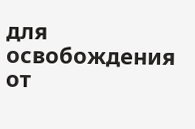для освобождения от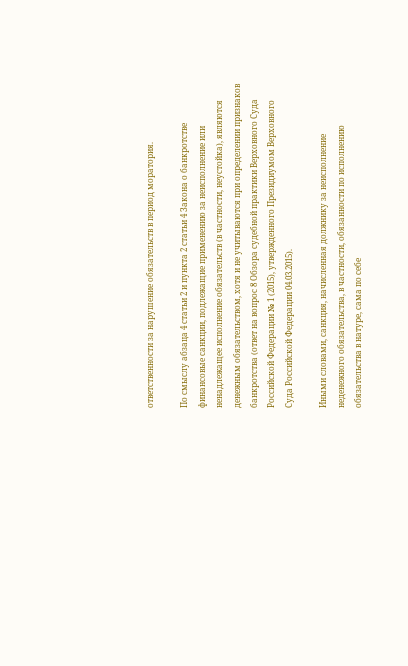ответственности за нарушение обязательств в период моратория.

По смыслу абзаца 4 статьи 2 и пункта 2 статьи 4 Закона о банкротстве финансовые санкции, подлежащие применению за неисполнение или ненадлежащее исполнение обязательств (в частности, неустойка), являются денежным обязательством, хотя и не учитываются при определении признаков банкротства (ответ на вопрос 8 Обзора судебной практики Верховного Суда Российской Федерации № 1 (2015), утвержденного Президиумом Верховного Суда Российской Федерации 04.03.2015).

Иными словами, санкция, начисленная должнику за неисполнение неденежного обязательства, в частности, обязанности по исполнению обязательства в натуре, сама по себе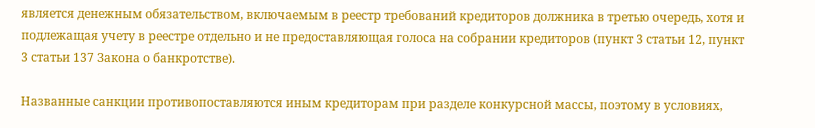является денежным обязательством, включаемым в реестр требований кредиторов должника в третью очередь, хотя и подлежащая учету в реестре отдельно и не предоставляющая голоса на собрании кредиторов (пункт 3 статьи 12, пункт 3 статьи 137 Закона о банкротстве).

Названные санкции противопоставляются иным кредиторам при разделе конкурсной массы, поэтому в условиях,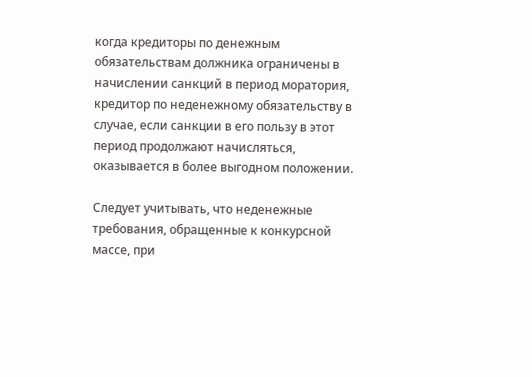когда кредиторы по денежным обязательствам должника ограничены в начислении санкций в период моратория, кредитор по неденежному обязательству в случае, если санкции в его пользу в этот период продолжают начисляться, оказывается в более выгодном положении.

Следует учитывать, что неденежные требования, обращенные к конкурсной массе, при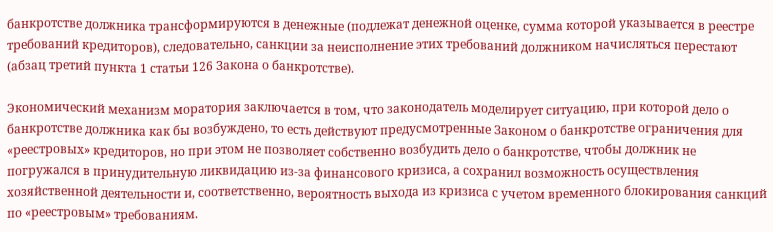банкротстве должника трансформируются в денежные (подлежат денежной оценке, сумма которой указывается в реестре требований кредиторов), следовательно, санкции за неисполнение этих требований должником начисляться перестают (абзац третий пункта 1 статьи 126 Закона о банкротстве).

Экономический механизм моратория заключается в том, что законодатель моделирует ситуацию, при которой дело о банкротстве должника как бы возбуждено, то есть действуют предусмотренные Законом о банкротстве ограничения для «реестровых» кредиторов, но при этом не позволяет собственно возбудить дело о банкротстве, чтобы должник не погружался в принудительную ликвидацию из-за финансового кризиса, а сохранил возможность осуществления хозяйственной деятельности и, соответственно, вероятность выхода из кризиса с учетом временного блокирования санкций по «реестровым» требованиям.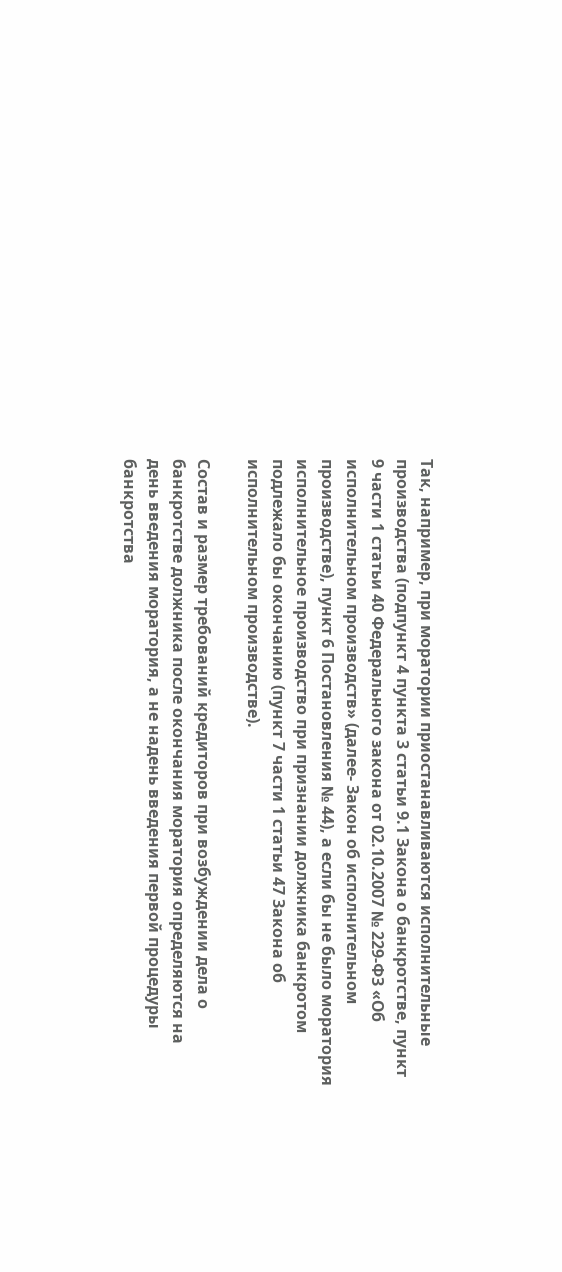Так, например, при моратории приостанавливаются исполнительные производства (подпункт 4 пункта 3 статьи 9.1 Закона о банкротстве, пункт 9 части 1 статьи 40 Федерального закона от 02.10.2007 № 229-ФЗ «Об исполнительном производств» (далее- Закон об исполнительном производстве), пункт 6 Постановления № 44), а если бы не было моратория исполнительное производство при признании должника банкротом подлежало бы окончанию (пункт 7 части 1 статьи 47 Закона об исполнительном производстве).

Состав и размер требований кредиторов при возбуждении дела о банкротстве должника после окончания моратория определяются на день введения моратория, а не надень введения первой процедуры банкротства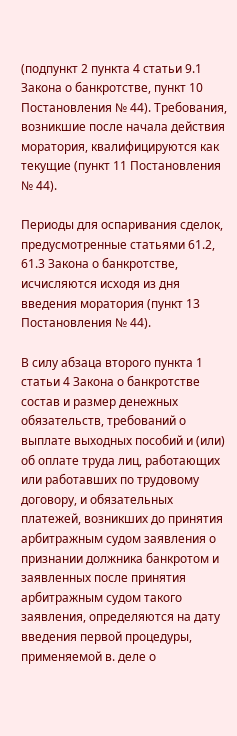(подпункт 2 пункта 4 статьи 9.1 Закона о банкротстве, пункт 10 Постановления № 44). Требования, возникшие после начала действия моратория, квалифицируются как текущие (пункт 11 Постановления № 44).

Периоды для оспаривания сделок, предусмотренные статьями 61.2, 61.3 Закона о банкротстве, исчисляются исходя из дня введения моратория (пункт 13 Постановления № 44).

В силу абзаца второго пункта 1 статьи 4 Закона о банкротстве состав и размер денежных обязательств, требований о выплате выходных пособий и (или) об оплате труда лиц, работающих или работавших по трудовому договору, и обязательных платежей, возникших до принятия арбитражным судом заявления о признании должника банкротом и заявленных после принятия арбитражным судом такого заявления, определяются на дату введения первой процедуры, применяемой в. деле о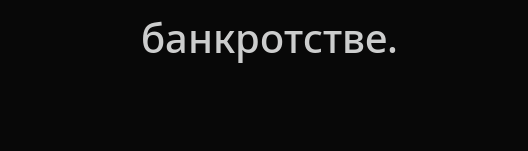банкротстве.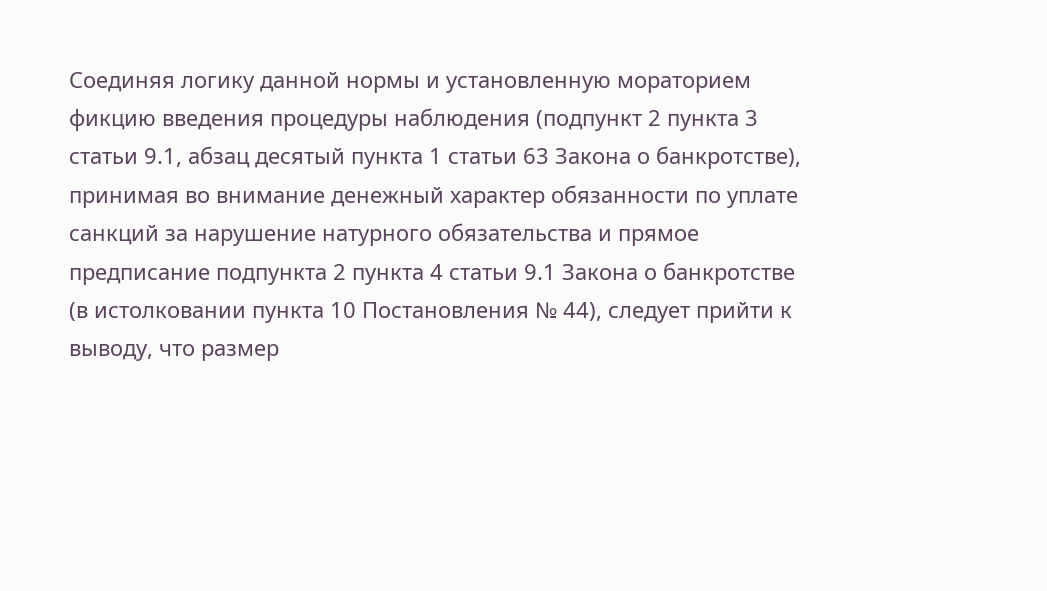Соединяя логику данной нормы и установленную мораторием фикцию введения процедуры наблюдения (подпункт 2 пункта 3 статьи 9.1, абзац десятый пункта 1 статьи 63 Закона о банкротстве), принимая во внимание денежный характер обязанности по уплате санкций за нарушение натурного обязательства и прямое предписание подпункта 2 пункта 4 статьи 9.1 Закона о банкротстве (в истолковании пункта 10 Постановления № 44), следует прийти к выводу, что размер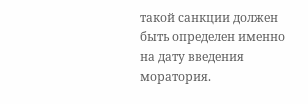такой санкции должен быть определен именно на дату введения моратория.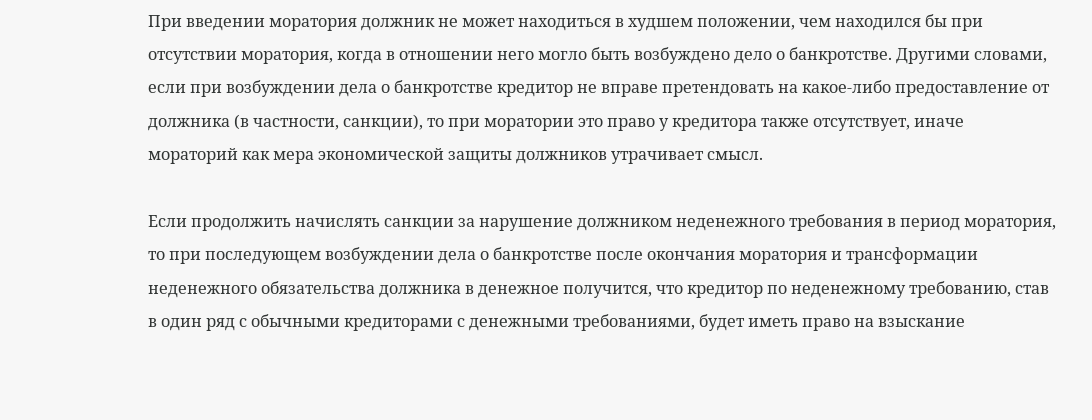При введении моратория должник не может находиться в худшем положении, чем находился бы при отсутствии моратория, когда в отношении него могло быть возбуждено дело о банкротстве. Другими словами, если при возбуждении дела о банкротстве кредитор не вправе претендовать на какое-либо предоставление от должника (в частности, санкции), то при моратории это право у кредитора также отсутствует, иначе мораторий как мера экономической защиты должников утрачивает смысл.

Если продолжить начислять санкции за нарушение должником неденежного требования в период моратория, то при последующем возбуждении дела о банкротстве после окончания моратория и трансформации неденежного обязательства должника в денежное получится, что кредитор по неденежному требованию, став в один ряд с обычными кредиторами с денежными требованиями, будет иметь право на взыскание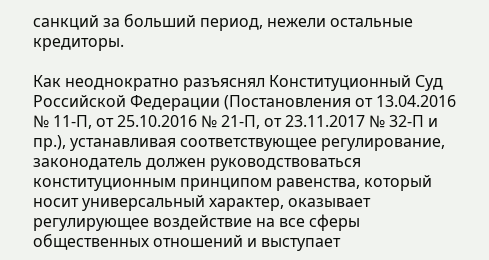санкций за больший период, нежели остальные кредиторы.

Как неоднократно разъяснял Конституционный Суд Российской Федерации (Постановления от 13.04.2016 № 11-П, от 25.10.2016 № 21-П, от 23.11.2017 № 32-П и пр.), устанавливая соответствующее регулирование, законодатель должен руководствоваться конституционным принципом равенства, который носит универсальный характер, оказывает регулирующее воздействие на все сферы общественных отношений и выступает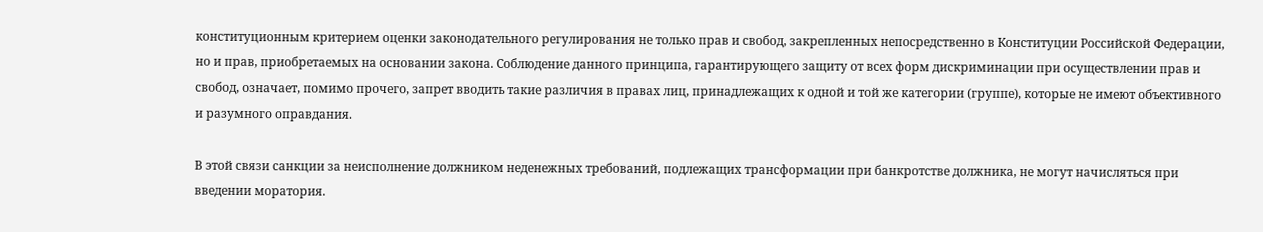конституционным критерием оценки законодательного регулирования не только прав и свобод, закрепленных непосредственно в Конституции Российской Федерации, но и прав, приобретаемых на основании закона. Соблюдение данного принципа, гарантирующего защиту от всех форм дискриминации при осуществлении прав и свобод, означает, помимо прочего, запрет вводить такие различия в правах лиц, принадлежащих к одной и той же категории (группе), которые не имеют объективного и разумного оправдания.

В этой связи санкции за неисполнение должником неденежных требований, подлежащих трансформации при банкротстве должника, не могут начисляться при введении моратория.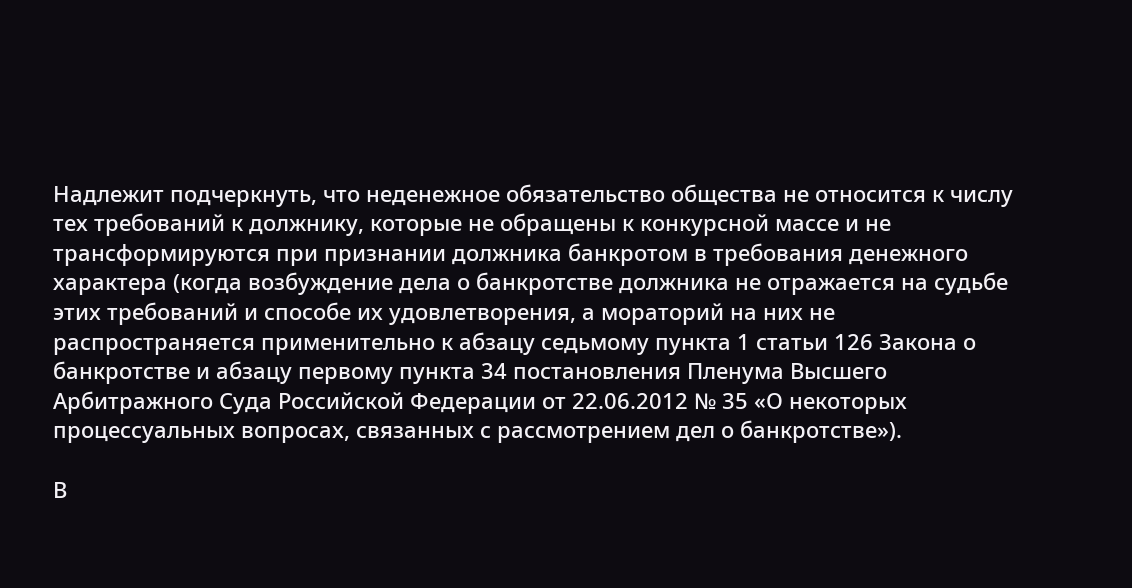Надлежит подчеркнуть, что неденежное обязательство общества не относится к числу тех требований к должнику, которые не обращены к конкурсной массе и не трансформируются при признании должника банкротом в требования денежного характера (когда возбуждение дела о банкротстве должника не отражается на судьбе этих требований и способе их удовлетворения, а мораторий на них не распространяется применительно к абзацу седьмому пункта 1 статьи 126 Закона о банкротстве и абзацу первому пункта 34 постановления Пленума Высшего Арбитражного Суда Российской Федерации от 22.06.2012 № 35 «О некоторых процессуальных вопросах, связанных с рассмотрением дел о банкротстве»).

В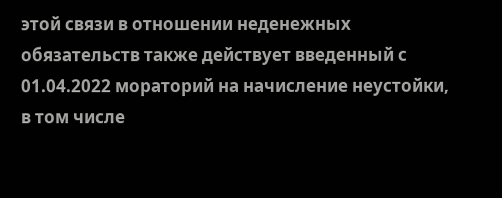этой связи в отношении неденежных обязательств также действует введенный с 01.04.2022 мораторий на начисление неустойки, в том числе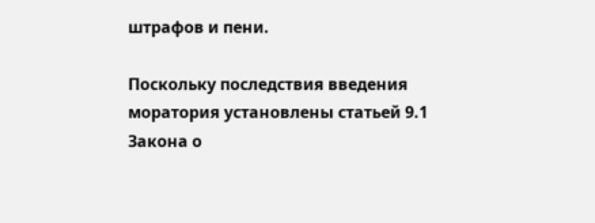штрафов и пени.

Поскольку последствия введения моратория установлены статьей 9.1 Закона о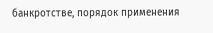банкротстве, порядок применения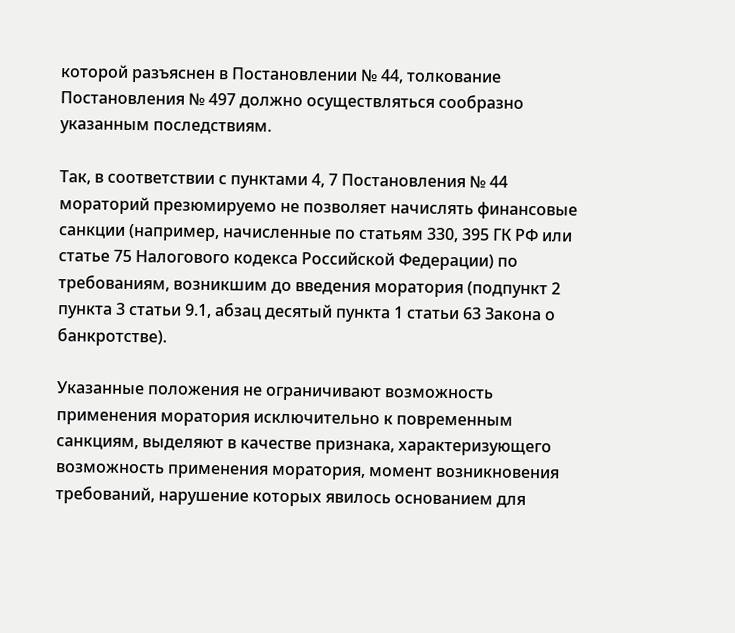которой разъяснен в Постановлении № 44, толкование Постановления № 497 должно осуществляться сообразно указанным последствиям.

Так, в соответствии с пунктами 4, 7 Постановления № 44 мораторий презюмируемо не позволяет начислять финансовые санкции (например, начисленные по статьям 330, 395 ГК РФ или статье 75 Налогового кодекса Российской Федерации) по требованиям, возникшим до введения моратория (подпункт 2 пункта 3 статьи 9.1, абзац десятый пункта 1 статьи 63 Закона о банкротстве).

Указанные положения не ограничивают возможность применения моратория исключительно к повременным санкциям, выделяют в качестве признака, характеризующего возможность применения моратория, момент возникновения требований, нарушение которых явилось основанием для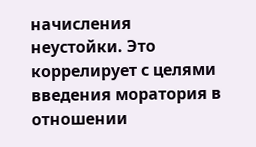начисления неустойки. Это коррелирует с целями введения моратория в отношении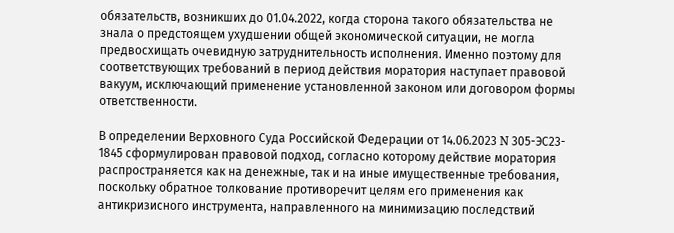обязательств, возникших до 01.04.2022, когда сторона такого обязательства не знала о предстоящем ухудшении общей экономической ситуации, не могла предвосхищать очевидную затруднительность исполнения. Именно поэтому для соответствующих требований в период действия моратория наступает правовой вакуум, исключающий применение установленной законом или договором формы ответственности.

В определении Верховного Суда Российской Федерации от 14.06.2023 N 305-ЭС23- 1845 сформулирован правовой подход, согласно которому действие моратория распространяется как на денежные, так и на иные имущественные требования, поскольку обратное толкование противоречит целям его применения как антикризисного инструмента, направленного на минимизацию последствий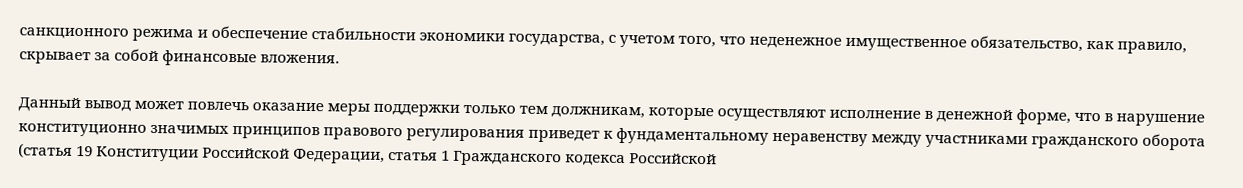санкционного режима и обеспечение стабильности экономики государства, с учетом того, что неденежное имущественное обязательство, как правило, скрывает за собой финансовые вложения.

Данный вывод может повлечь оказание меры поддержки только тем должникам, которые осуществляют исполнение в денежной форме, что в нарушение конституционно значимых принципов правового регулирования приведет к фундаментальному неравенству между участниками гражданского оборота (статья 19 Конституции Российской Федерации, статья 1 Гражданского кодекса Российской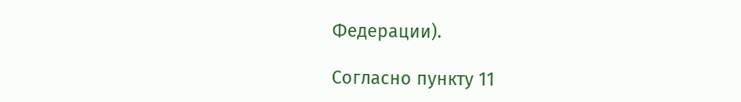Федерации).

Согласно пункту 11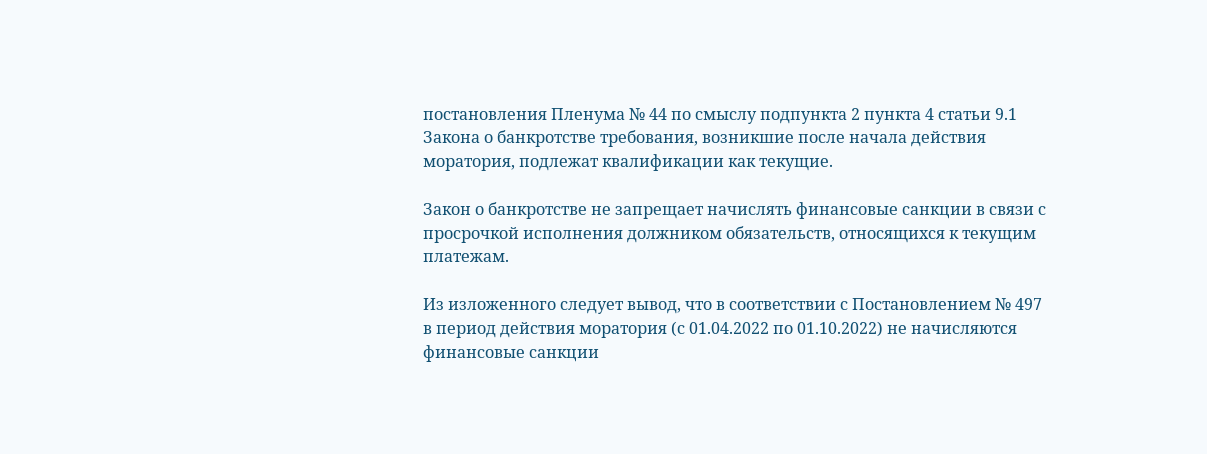постановления Пленума № 44 по смыслу подпункта 2 пункта 4 статьи 9.1 Закона о банкротстве требования, возникшие после начала действия моратория, подлежат квалификации как текущие.

Закон о банкротстве не запрещает начислять финансовые санкции в связи с просрочкой исполнения должником обязательств, относящихся к текущим платежам.

Из изложенного следует вывод, что в соответствии с Постановлением № 497 в период действия моратория (с 01.04.2022 по 01.10.2022) не начисляются финансовые санкции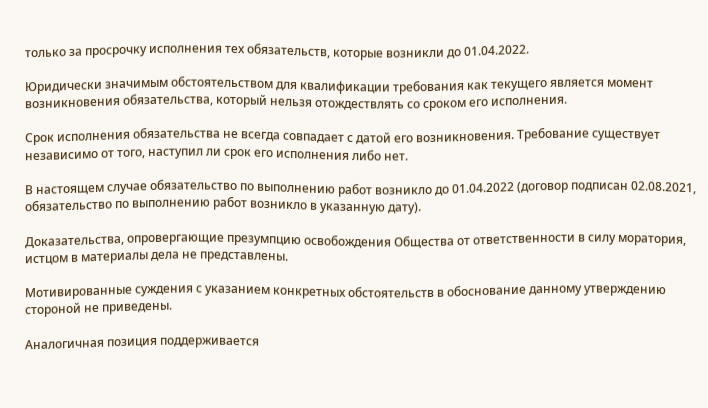только за просрочку исполнения тех обязательств, которые возникли до 01.04.2022.

Юридически значимым обстоятельством для квалификации требования как текущего является момент возникновения обязательства, который нельзя отождествлять со сроком его исполнения.

Срок исполнения обязательства не всегда совпадает с датой его возникновения. Требование существует независимо от того, наступил ли срок его исполнения либо нет.

В настоящем случае обязательство по выполнению работ возникло до 01.04.2022 (договор подписан 02.08.2021, обязательство по выполнению работ возникло в указанную дату).

Доказательства, опровергающие презумпцию освобождения Общества от ответственности в силу моратория, истцом в материалы дела не представлены.

Мотивированные суждения с указанием конкретных обстоятельств в обоснование данному утверждению стороной не приведены.

Аналогичная позиция поддерживается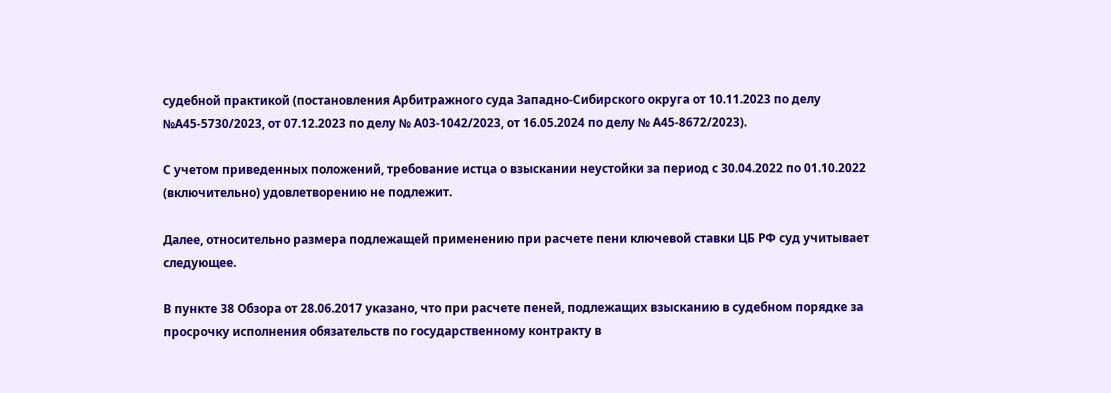судебной практикой (постановления Арбитражного суда Западно-Сибирского округа от 10.11.2023 по делу №А45-5730/2023, от 07.12.2023 по делу № А03-1042/2023, от 16.05.2024 по делу № А45-8672/2023).

С учетом приведенных положений, требование истца о взыскании неустойки за период с 30.04.2022 по 01.10.2022 (включительно) удовлетворению не подлежит.

Далее, относительно размера подлежащей применению при расчете пени ключевой ставки ЦБ РФ суд учитывает следующее.

В пункте 38 Обзора от 28.06.2017 указано, что при расчете пеней, подлежащих взысканию в судебном порядке за просрочку исполнения обязательств по государственному контракту в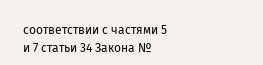соответствии с частями 5 и 7 статьи 34 Закона №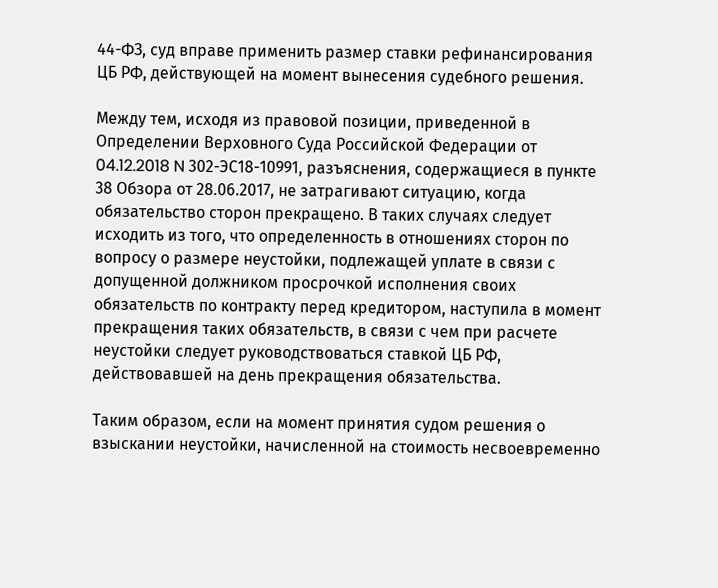44-ФЗ, суд вправе применить размер ставки рефинансирования ЦБ РФ, действующей на момент вынесения судебного решения.

Между тем, исходя из правовой позиции, приведенной в Определении Верховного Суда Российской Федерации от 04.12.2018 N 302-ЭС18-10991, разъяснения, содержащиеся в пункте 38 Обзора от 28.06.2017, не затрагивают ситуацию, когда обязательство сторон прекращено. В таких случаях следует исходить из того, что определенность в отношениях сторон по вопросу о размере неустойки, подлежащей уплате в связи с допущенной должником просрочкой исполнения своих обязательств по контракту перед кредитором, наступила в момент прекращения таких обязательств, в связи с чем при расчете неустойки следует руководствоваться ставкой ЦБ РФ, действовавшей на день прекращения обязательства.

Таким образом, если на момент принятия судом решения о взыскании неустойки, начисленной на стоимость несвоевременно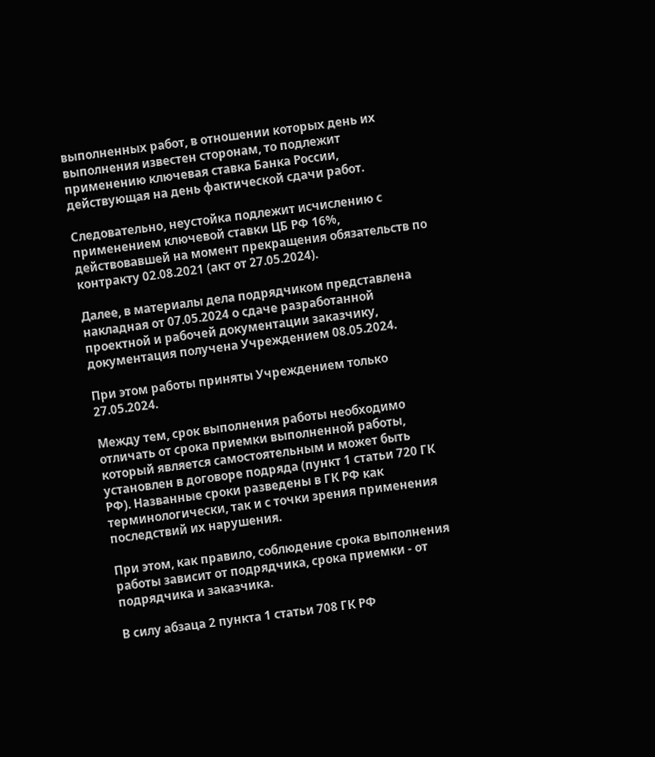выполненных работ, в отношении которых день их выполнения известен сторонам, то подлежит применению ключевая ставка Банка России, действующая на день фактической сдачи работ.

Следовательно, неустойка подлежит исчислению с применением ключевой ставки ЦБ РФ 16%, действовавшей на момент прекращения обязательств по контракту 02.08.2021 (акт от 27.05.2024).

Далее, в материалы дела подрядчиком представлена накладная от 07.05.2024 о сдаче разработанной проектной и рабочей документации заказчику, документация получена Учреждением 08.05.2024.

При этом работы приняты Учреждением только 27.05.2024.

Между тем, срок выполнения работы необходимо отличать от срока приемки выполненной работы, который является самостоятельным и может быть установлен в договоре подряда (пункт 1 статьи 720 ГК РФ). Названные сроки разведены в ГК РФ как терминологически, так и с точки зрения применения последствий их нарушения.

При этом, как правило, соблюдение срока выполнения работы зависит от подрядчика, срока приемки - от подрядчика и заказчика.

В силу абзаца 2 пункта 1 статьи 708 ГК РФ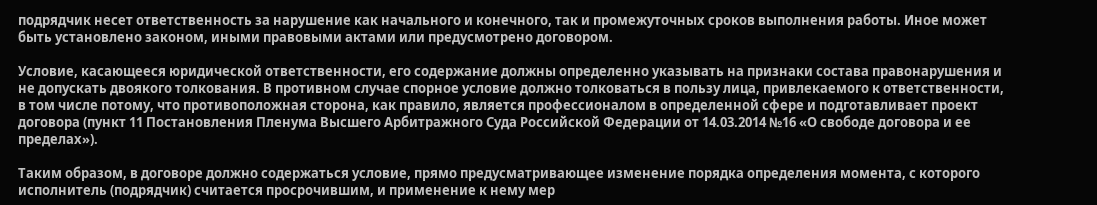подрядчик несет ответственность за нарушение как начального и конечного, так и промежуточных сроков выполнения работы. Иное может быть установлено законом, иными правовыми актами или предусмотрено договором.

Условие, касающееся юридической ответственности, его содержание должны определенно указывать на признаки состава правонарушения и не допускать двоякого толкования. В противном случае спорное условие должно толковаться в пользу лица, привлекаемого к ответственности, в том числе потому, что противоположная сторона, как правило, является профессионалом в определенной сфере и подготавливает проект договора (пункт 11 Постановления Пленума Высшего Арбитражного Суда Российской Федерации от 14.03.2014 №16 «О свободе договора и ее пределах»).

Таким образом, в договоре должно содержаться условие, прямо предусматривающее изменение порядка определения момента, с которого исполнитель (подрядчик) считается просрочившим, и применение к нему мер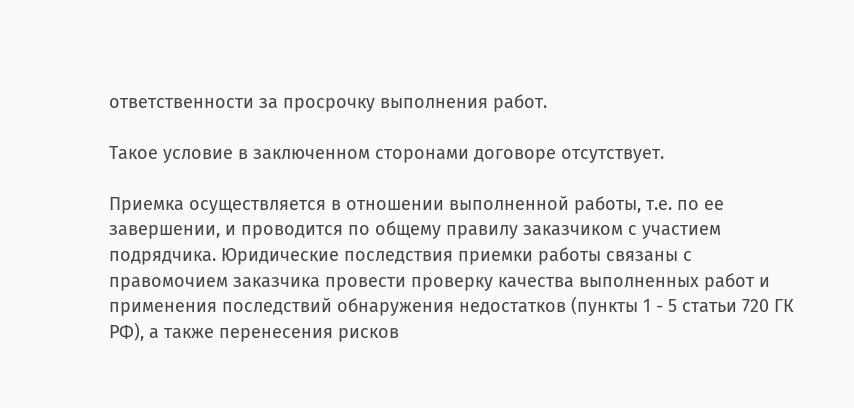ответственности за просрочку выполнения работ.

Такое условие в заключенном сторонами договоре отсутствует.

Приемка осуществляется в отношении выполненной работы, т.е. по ее завершении, и проводится по общему правилу заказчиком с участием подрядчика. Юридические последствия приемки работы связаны с правомочием заказчика провести проверку качества выполненных работ и применения последствий обнаружения недостатков (пункты 1 - 5 статьи 720 ГК РФ), а также перенесения рисков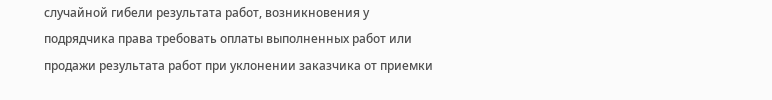случайной гибели результата работ, возникновения у подрядчика права требовать оплаты выполненных работ или продажи результата работ при уклонении заказчика от приемки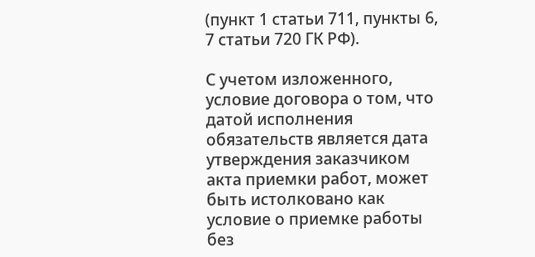(пункт 1 статьи 711, пункты 6, 7 статьи 720 ГК РФ).

С учетом изложенного, условие договора о том, что датой исполнения обязательств является дата утверждения заказчиком акта приемки работ, может быть истолковано как условие о приемке работы без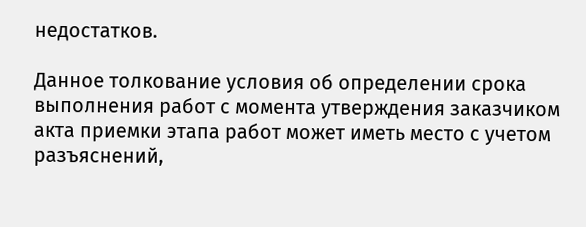недостатков.

Данное толкование условия об определении срока выполнения работ с момента утверждения заказчиком акта приемки этапа работ может иметь место с учетом разъяснений,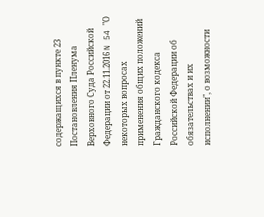содержащихся в пункте 23 Постановления Пленума Верховного Суда Российской Федерации от 22.11.2016 N 54 "О некоторых вопросах применения общих положений Гражданского кодекса Российской Федерации об обязательствах и их исполнении", о возможности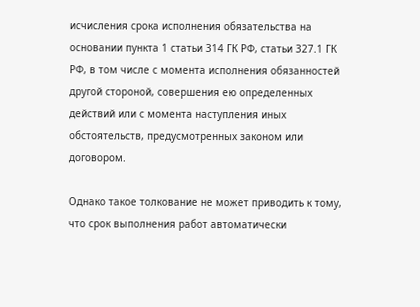исчисления срока исполнения обязательства на основании пункта 1 статьи 314 ГК РФ, статьи 327.1 ГК РФ, в том числе с момента исполнения обязанностей другой стороной, совершения ею определенных действий или с момента наступления иных обстоятельств, предусмотренных законом или договором.

Однако такое толкование не может приводить к тому, что срок выполнения работ автоматически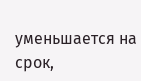уменьшается на срок,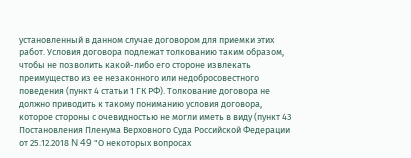установленный в данном случае договором для приемки этих работ. Условия договора подлежат толкованию таким образом, чтобы не позволить какой-либо его стороне извлекать преимущество из ее незаконного или недобросовестного поведения (пункт 4 статьи 1 ГК РФ). Толкование договора не должно приводить к такому пониманию условия договора, которое стороны с очевидностью не могли иметь в виду (пункт 43 Постановления Пленума Верховного Суда Российской Федерации от 25.12.2018 N 49 "О некоторых вопросах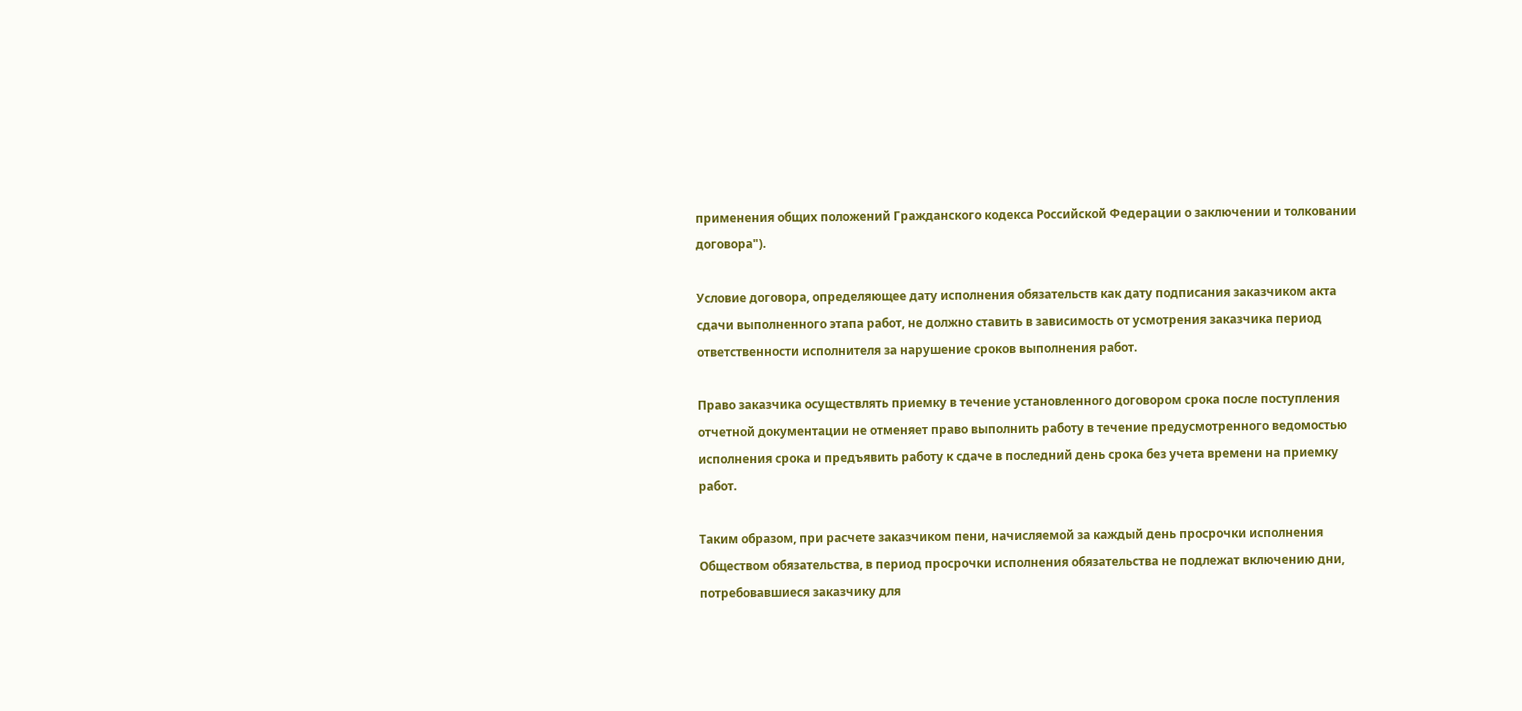применения общих положений Гражданского кодекса Российской Федерации о заключении и толковании договора").

Условие договора, определяющее дату исполнения обязательств как дату подписания заказчиком акта сдачи выполненного этапа работ, не должно ставить в зависимость от усмотрения заказчика период ответственности исполнителя за нарушение сроков выполнения работ.

Право заказчика осуществлять приемку в течение установленного договором срока после поступления отчетной документации не отменяет право выполнить работу в течение предусмотренного ведомостью исполнения срока и предъявить работу к сдаче в последний день срока без учета времени на приемку работ.

Таким образом, при расчете заказчиком пени, начисляемой за каждый день просрочки исполнения Обществом обязательства, в период просрочки исполнения обязательства не подлежат включению дни, потребовавшиеся заказчику для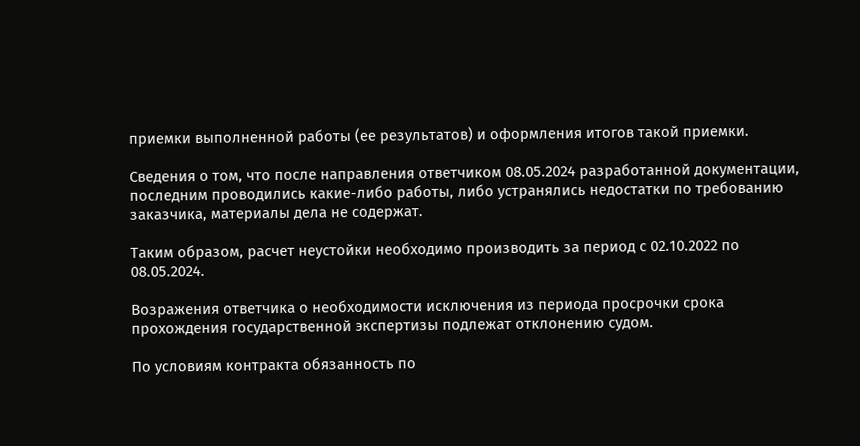приемки выполненной работы (ее результатов) и оформления итогов такой приемки.

Сведения о том, что после направления ответчиком 08.05.2024 разработанной документации, последним проводились какие-либо работы, либо устранялись недостатки по требованию заказчика, материалы дела не содержат.

Таким образом, расчет неустойки необходимо производить за период с 02.10.2022 по 08.05.2024.

Возражения ответчика о необходимости исключения из периода просрочки срока прохождения государственной экспертизы подлежат отклонению судом.

По условиям контракта обязанность по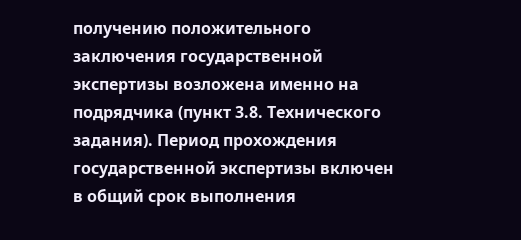получению положительного заключения государственной экспертизы возложена именно на подрядчика (пункт 3.8. Технического задания). Период прохождения государственной экспертизы включен в общий срок выполнения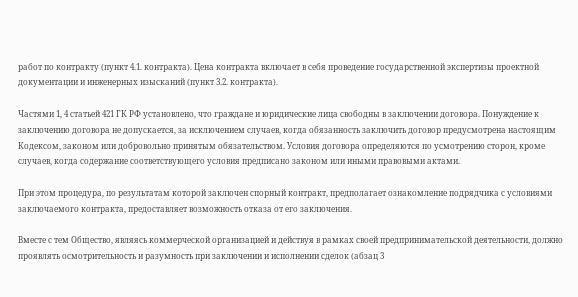работ по контракту (пункт 4.1. контракта). Цена контракта включает в себя проведение государственной экспертизы проектной документации и инженерных изысканий (пункт 3.2. контракта).

Частями 1, 4 статьей 421 ГК РФ установлено, что граждане и юридические лица свободны в заключении договора. Понуждение к заключению договора не допускается, за исключением случаев, когда обязанность заключить договор предусмотрена настоящим Кодексом, законом или добровольно принятым обязательством. Условия договора определяются по усмотрению сторон, кроме случаев, когда содержание соответствующего условия предписано законом или иными правовыми актами.

При этом процедура, по результатам которой заключен спорный контракт, предполагает ознакомление подрядчика с условиями заключаемого контракта, предоставляет возможность отказа от его заключения.

Вместе с тем Общество, являясь коммерческой организацией и действуя в рамках своей предпринимательской деятельности, должно проявлять осмотрительность и разумность при заключении и исполнении сделок (абзац 3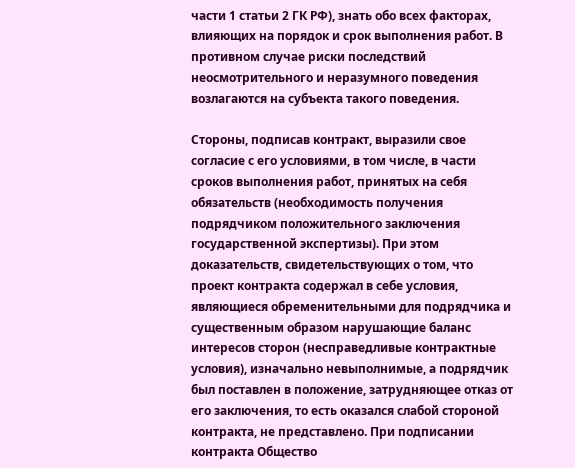части 1 статьи 2 ГК РФ), знать обо всех факторах, влияющих на порядок и срок выполнения работ. В противном случае риски последствий неосмотрительного и неразумного поведения возлагаются на субъекта такого поведения.

Стороны, подписав контракт, выразили свое согласие с его условиями, в том числе, в части сроков выполнения работ, принятых на себя обязательств (необходимость получения подрядчиком положительного заключения государственной экспертизы). При этом доказательств, свидетельствующих о том, что проект контракта содержал в себе условия, являющиеся обременительными для подрядчика и существенным образом нарушающие баланс интересов сторон (несправедливые контрактные условия), изначально невыполнимые, а подрядчик был поставлен в положение, затрудняющее отказ от его заключения, то есть оказался слабой стороной контракта, не представлено. При подписании контракта Общество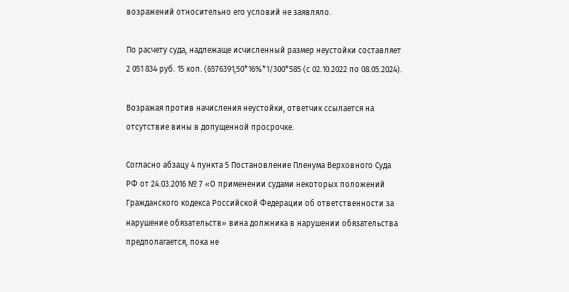возражений относительно его условий не заявляло.

По расчету суда, надлежаще исчисленный размер неустойки составляет 2 051 834 руб. 15 коп. (6576391,50*16%*1/300*585 (с 02.10.2022 по 08.05.2024).

Возражая против начисления неустойки, ответчик ссылается на отсутствие вины в допущенной просрочке.

Согласно абзацу 4 пункта 5 Постановление Пленума Верховного Суда РФ от 24.03.2016 № 7 «О применении судами некоторых положений Гражданского кодекса Российской Федерации об ответственности за нарушение обязательств» вина должника в нарушении обязательства предполагается, пока не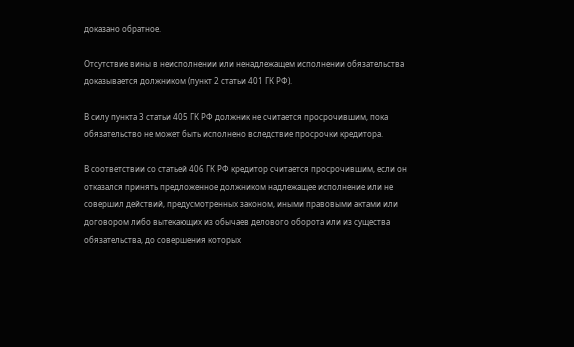доказано обратное.

Отсутствие вины в неисполнении или ненадлежащем исполнении обязательства доказывается должником (пункт 2 статьи 401 ГК РФ).

В силу пункта 3 статьи 405 ГК РФ должник не считается просрочившим, пока обязательство не может быть исполнено вследствие просрочки кредитора.

В соответствии со статьей 406 ГК РФ кредитор считается просрочившим, если он отказался принять предложенное должником надлежащее исполнение или не совершил действий, предусмотренных законом, иными правовыми актами или договором либо вытекающих из обычаев делового оборота или из существа обязательства, до совершения которых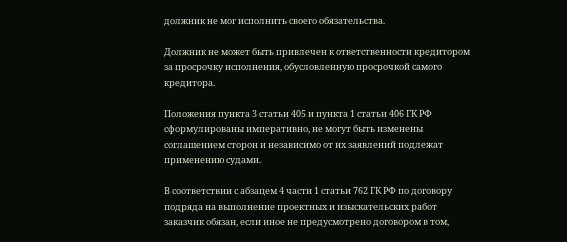должник не мог исполнить своего обязательства.

Должник не может быть привлечен к ответственности кредитором за просрочку исполнения, обусловленную просрочкой самого кредитора.

Положения пункта 3 статьи 405 и пункта 1 статьи 406 ГК РФ сформулированы императивно, не могут быть изменены соглашением сторон и независимо от их заявлений подлежат применению судами.

В соответствии с абзацем 4 части 1 статьи 762 ГК РФ по договору подряда на выполнение проектных и изыскательских работ заказчик обязан, если иное не предусмотрено договором в том,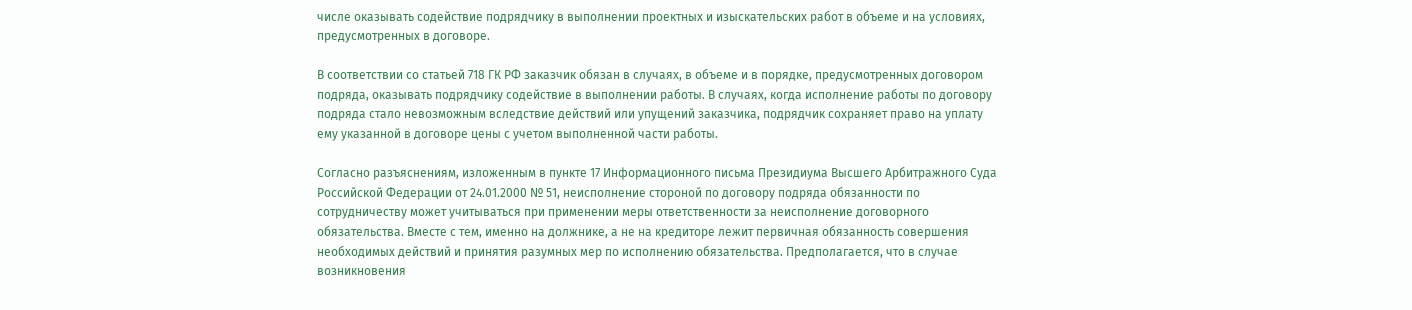числе оказывать содействие подрядчику в выполнении проектных и изыскательских работ в объеме и на условиях, предусмотренных в договоре.

В соответствии со статьей 718 ГК РФ заказчик обязан в случаях, в объеме и в порядке, предусмотренных договором подряда, оказывать подрядчику содействие в выполнении работы. В случаях, когда исполнение работы по договору подряда стало невозможным вследствие действий или упущений заказчика, подрядчик сохраняет право на уплату ему указанной в договоре цены с учетом выполненной части работы.

Согласно разъяснениям, изложенным в пункте 17 Информационного письма Президиума Высшего Арбитражного Суда Российской Федерации от 24.01.2000 № 51, неисполнение стороной по договору подряда обязанности по сотрудничеству может учитываться при применении меры ответственности за неисполнение договорного обязательства. Вместе с тем, именно на должнике, а не на кредиторе лежит первичная обязанность совершения необходимых действий и принятия разумных мер по исполнению обязательства. Предполагается, что в случае возникновения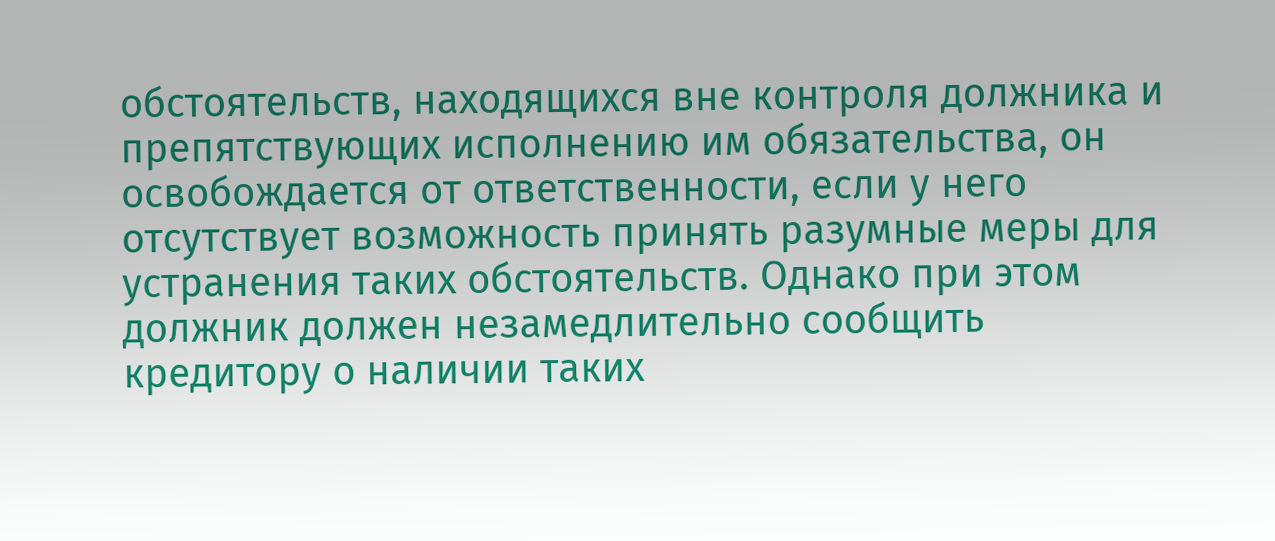обстоятельств, находящихся вне контроля должника и препятствующих исполнению им обязательства, он освобождается от ответственности, если у него отсутствует возможность принять разумные меры для устранения таких обстоятельств. Однако при этом должник должен незамедлительно сообщить кредитору о наличии таких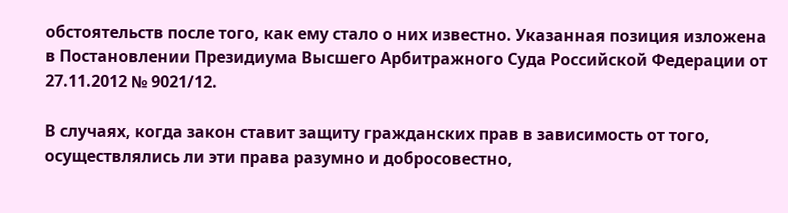обстоятельств после того, как ему стало о них известно. Указанная позиция изложена в Постановлении Президиума Высшего Арбитражного Суда Российской Федерации от 27.11.2012 № 9021/12.

В случаях, когда закон ставит защиту гражданских прав в зависимость от того, осуществлялись ли эти права разумно и добросовестно,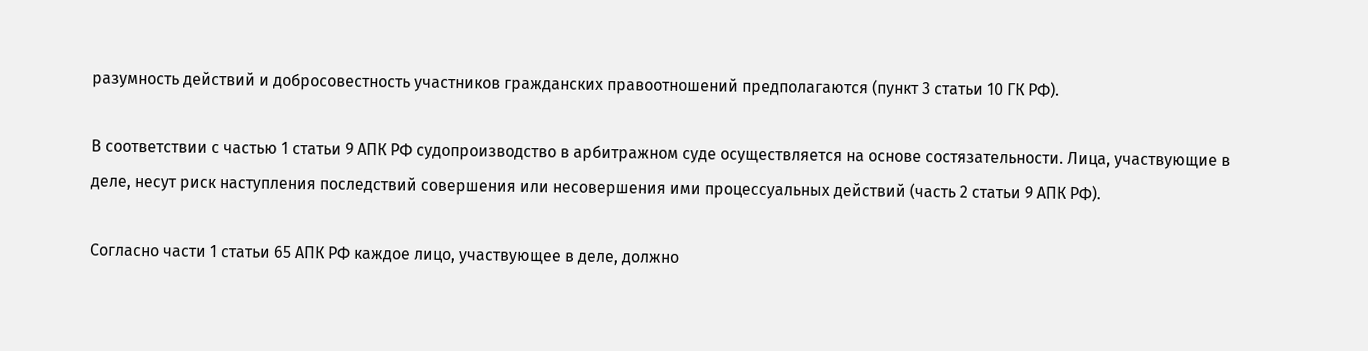разумность действий и добросовестность участников гражданских правоотношений предполагаются (пункт 3 статьи 10 ГК РФ).

В соответствии с частью 1 статьи 9 АПК РФ судопроизводство в арбитражном суде осуществляется на основе состязательности. Лица, участвующие в деле, несут риск наступления последствий совершения или несовершения ими процессуальных действий (часть 2 статьи 9 АПК РФ).

Согласно части 1 статьи 65 АПК РФ каждое лицо, участвующее в деле, должно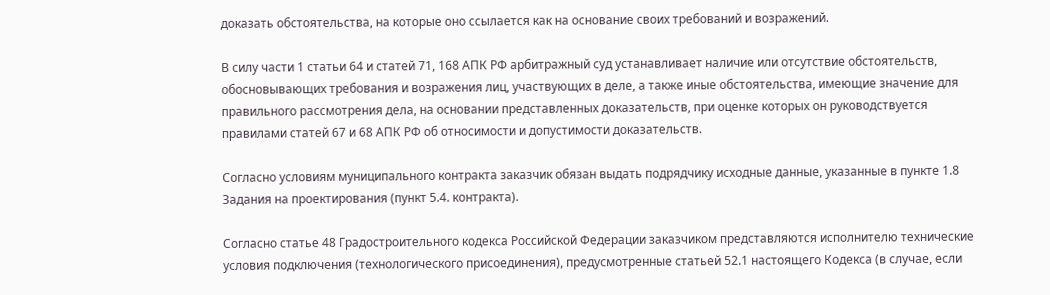доказать обстоятельства, на которые оно ссылается как на основание своих требований и возражений.

В силу части 1 статьи 64 и статей 71, 168 АПК РФ арбитражный суд устанавливает наличие или отсутствие обстоятельств, обосновывающих требования и возражения лиц, участвующих в деле, а также иные обстоятельства, имеющие значение для правильного рассмотрения дела, на основании представленных доказательств, при оценке которых он руководствуется правилами статей 67 и 68 АПК РФ об относимости и допустимости доказательств.

Согласно условиям муниципального контракта заказчик обязан выдать подрядчику исходные данные, указанные в пункте 1.8 Задания на проектирования (пункт 5.4. контракта).

Согласно статье 48 Градостроительного кодекса Российской Федерации заказчиком представляются исполнителю технические условия подключения (технологического присоединения), предусмотренные статьей 52.1 настоящего Кодекса (в случае, если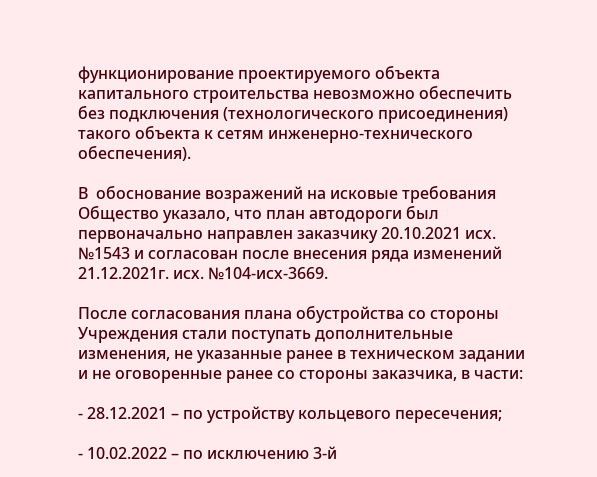функционирование проектируемого объекта капитального строительства невозможно обеспечить без подключения (технологического присоединения) такого объекта к сетям инженерно-технического обеспечения).

В  обоснование возражений на исковые требования Общество указало, что план автодороги был первоначально направлен заказчику 20.10.2021 исх. №1543 и согласован после внесения ряда изменений 21.12.2021г. исх. №104-исх-3669.

После согласования плана обустройства со стороны Учреждения стали поступать дополнительные изменения, не указанные ранее в техническом задании и не оговоренные ранее со стороны заказчика, в части:

- 28.12.2021 – по устройству кольцевого пересечения;

- 10.02.2022 – по исключению 3-й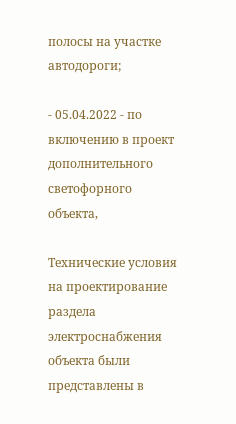полосы на участке автодороги;

- 05.04.2022 - по включению в проект дополнительного светофорного объекта,

Технические условия на проектирование раздела электроснабжения объекта были представлены в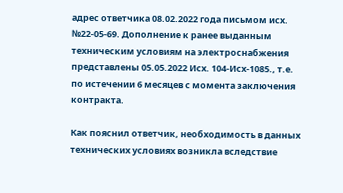адрес ответчика 08.02.2022 года письмом исх. №22-05-69. Дополнение к ранее выданным техническим условиям на электроснабжения представлены 05.05.2022 Исх. 104-Исх-1085., т.е. по истечении 6 месяцев с момента заключения контракта.

Как пояснил ответчик, необходимость в данных технических условиях возникла вследствие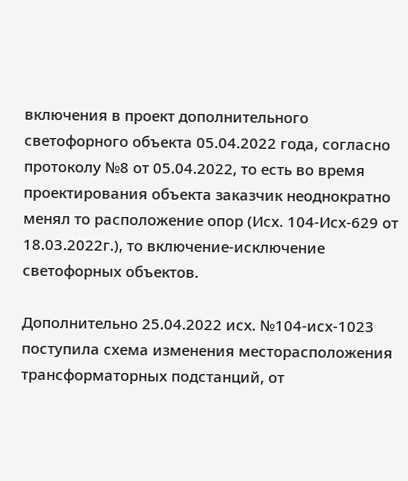включения в проект дополнительного светофорного объекта 05.04.2022 года, согласно протоколу №8 от 05.04.2022, то есть во время проектирования объекта заказчик неоднократно менял то расположение опор (Исх. 104-Исх-629 от 18.03.2022г.), то включение-исключение светофорных объектов.

Дополнительно 25.04.2022 исх. №104-исх-1023 поступила схема изменения месторасположения трансформаторных подстанций, от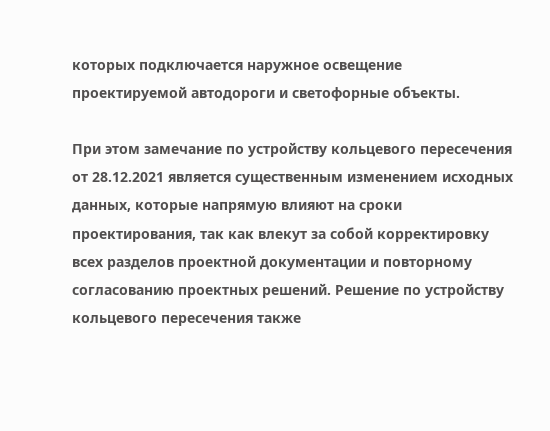которых подключается наружное освещение проектируемой автодороги и светофорные объекты.

При этом замечание по устройству кольцевого пересечения от 28.12.2021 является существенным изменением исходных данных, которые напрямую влияют на сроки проектирования, так как влекут за собой корректировку всех разделов проектной документации и повторному согласованию проектных решений. Решение по устройству кольцевого пересечения также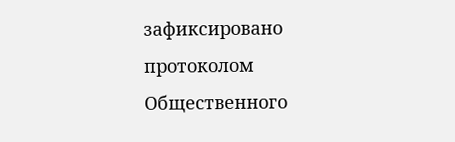зафиксировано протоколом Общественного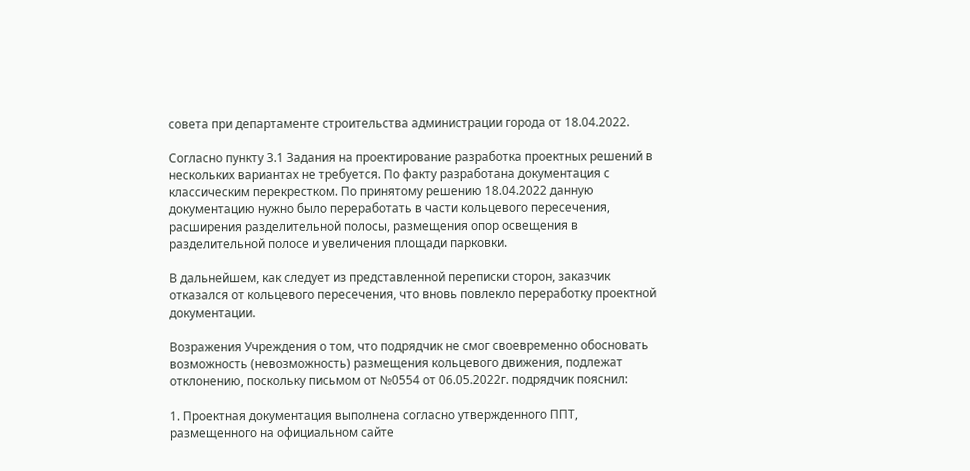совета при департаменте строительства администрации города от 18.04.2022.

Согласно пункту 3.1 Задания на проектирование разработка проектных решений в нескольких вариантах не требуется. По факту разработана документация с классическим перекрестком. По принятому решению 18.04.2022 данную документацию нужно было переработать в части кольцевого пересечения, расширения разделительной полосы, размещения опор освещения в разделительной полосе и увеличения площади парковки.

В дальнейшем, как следует из представленной переписки сторон, заказчик отказался от кольцевого пересечения, что вновь повлекло переработку проектной документации.

Возражения Учреждения о том, что подрядчик не смог своевременно обосновать возможность (невозможность) размещения кольцевого движения, подлежат отклонению, поскольку письмом от №0554 от 06.05.2022г. подрядчик пояснил:

1. Проектная документация выполнена согласно утвержденного ППТ, размещенного на официальном сайте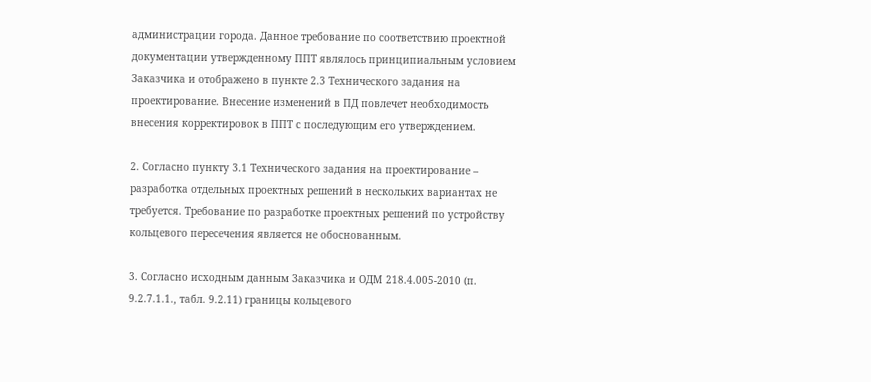администрации города. Данное требование по соответствию проектной документации утвержденному ППТ являлось принципиальным условием Заказчика и отображено в пункте 2.3 Технического задания на проектирование. Внесение изменений в ПД повлечет необходимость внесения корректировок в ППТ с последующим его утверждением.

2. Согласно пункту 3.1 Технического задания на проектирование – разработка отдельных проектных решений в нескольких вариантах не требуется. Требование по разработке проектных решений по устройству кольцевого пересечения является не обоснованным.

3. Согласно исходным данным Заказчика и ОДМ 218.4.005-2010 (п. 9.2.7.1.1., табл. 9.2.11) границы кольцевого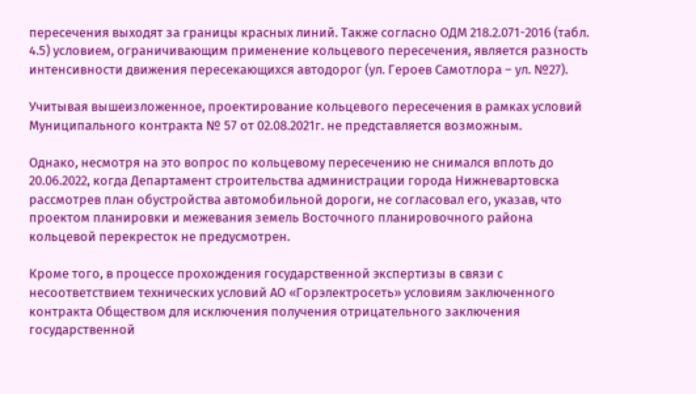пересечения выходят за границы красных линий. Также согласно ОДМ 218.2.071-2016 (табл. 4.5) условием, ограничивающим применение кольцевого пересечения, является разность интенсивности движения пересекающихся автодорог (ул. Героев Самотлора – ул. №27).

Учитывая вышеизложенное, проектирование кольцевого пересечения в рамках условий Муниципального контракта № 57 от 02.08.2021г. не представляется возможным.

Однако, несмотря на это вопрос по кольцевому пересечению не снимался вплоть до 20.06.2022, когда Департамент строительства администрации города Нижневартовска рассмотрев план обустройства автомобильной дороги, не согласовал его, указав, что проектом планировки и межевания земель Восточного планировочного района кольцевой перекресток не предусмотрен.

Кроме того, в процессе прохождения государственной экспертизы в связи с несоответствием технических условий АО «Горэлектросеть» условиям заключенного контракта Обществом для исключения получения отрицательного заключения государственной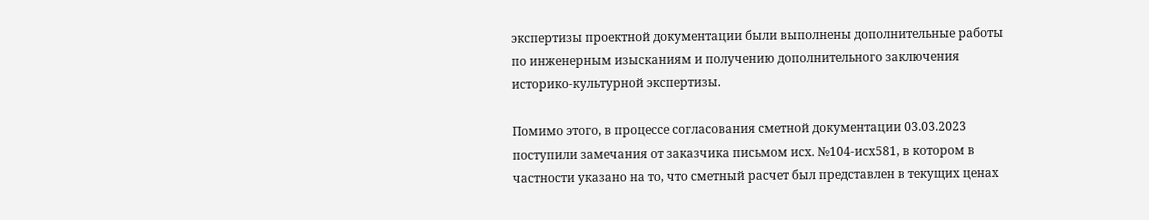экспертизы проектной документации были выполнены дополнительные работы по инженерным изысканиям и получению дополнительного заключения историко-культурной экспертизы.

Помимо этого, в процессе согласования сметной документации 03.03.2023 поступили замечания от заказчика письмом исх. №104-исх581, в котором в частности указано на то, что сметный расчет был представлен в текущих ценах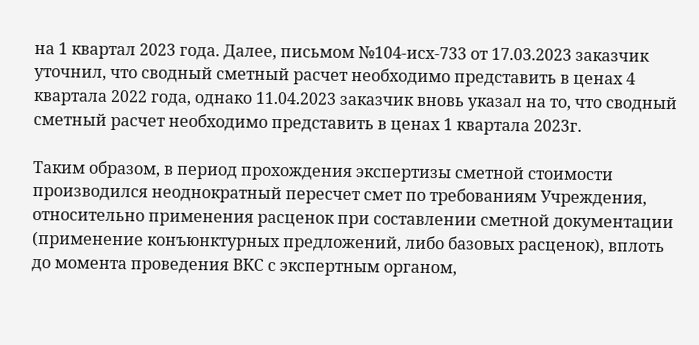на 1 квартал 2023 года. Далее, письмом №104-исх-733 от 17.03.2023 заказчик уточнил, что сводный сметный расчет необходимо представить в ценах 4 квартала 2022 года, однако 11.04.2023 заказчик вновь указал на то, что сводный сметный расчет необходимо представить в ценах 1 квартала 2023г.

Таким образом, в период прохождения экспертизы сметной стоимости производился неоднократный пересчет смет по требованиям Учреждения, относительно применения расценок при составлении сметной документации (применение конъюнктурных предложений, либо базовых расценок), вплоть до момента проведения ВКС с экспертным органом,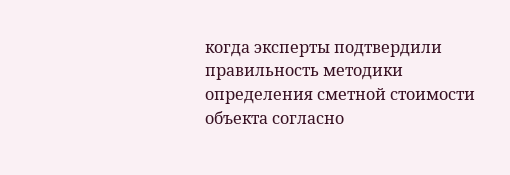когда эксперты подтвердили правильность методики определения сметной стоимости объекта согласно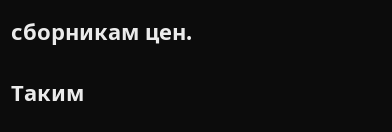сборникам цен.

Таким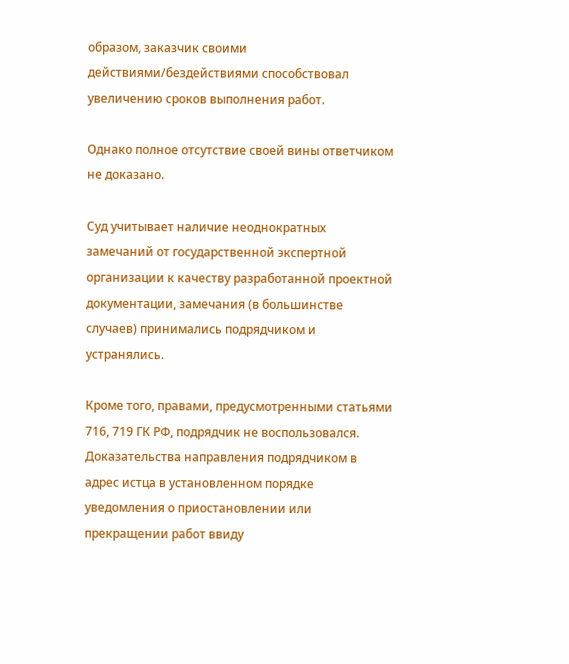образом, заказчик своими действиями/бездействиями способствовал увеличению сроков выполнения работ.

Однако полное отсутствие своей вины ответчиком не доказано.

Суд учитывает наличие неоднократных замечаний от государственной экспертной организации к качеству разработанной проектной документации, замечания (в большинстве случаев) принимались подрядчиком и устранялись.

Кроме того, правами, предусмотренными статьями 716, 719 ГК РФ, подрядчик не воспользовался. Доказательства направления подрядчиком в адрес истца в установленном порядке уведомления о приостановлении или прекращении работ ввиду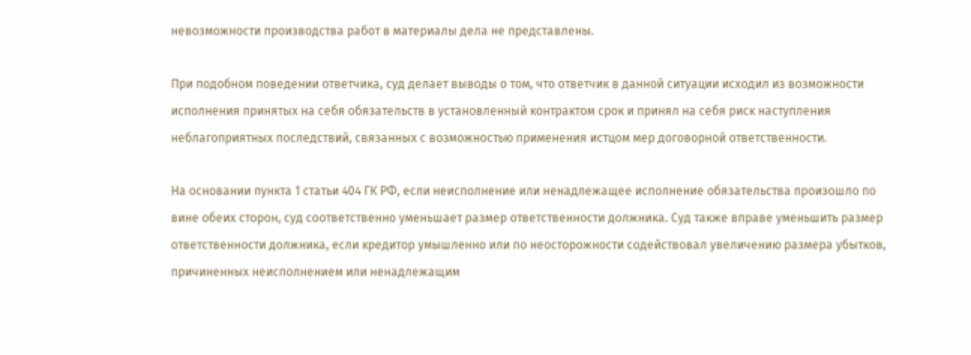невозможности производства работ в материалы дела не представлены.

При подобном поведении ответчика, суд делает выводы о том, что ответчик в данной ситуации исходил из возможности исполнения принятых на себя обязательств в установленный контрактом срок и принял на себя риск наступления неблагоприятных последствий, связанных с возможностью применения истцом мер договорной ответственности.

На основании пункта 1 статьи 404 ГК РФ, если неисполнение или ненадлежащее исполнение обязательства произошло по вине обеих сторон, суд соответственно уменьшает размер ответственности должника. Суд также вправе уменьшить размер ответственности должника, если кредитор умышленно или по неосторожности содействовал увеличению размера убытков, причиненных неисполнением или ненадлежащим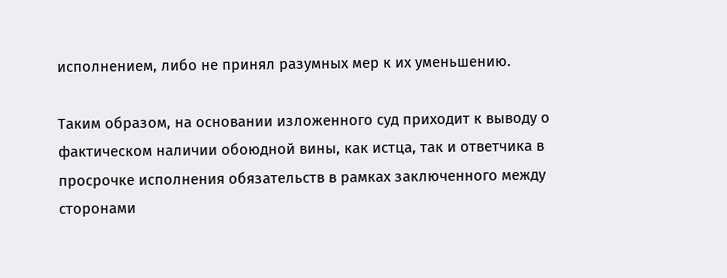исполнением, либо не принял разумных мер к их уменьшению.

Таким образом, на основании изложенного суд приходит к выводу о фактическом наличии обоюдной вины, как истца, так и ответчика в просрочке исполнения обязательств в рамках заключенного между сторонами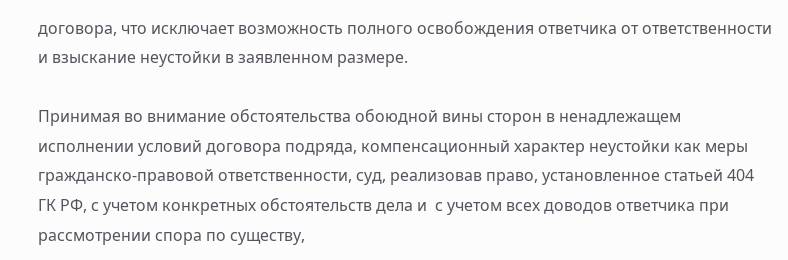договора, что исключает возможность полного освобождения ответчика от ответственности и взыскание неустойки в заявленном размере.

Принимая во внимание обстоятельства обоюдной вины сторон в ненадлежащем исполнении условий договора подряда, компенсационный характер неустойки как меры гражданско-правовой ответственности, суд, реализовав право, установленное статьей 404 ГК РФ, с учетом конкретных обстоятельств дела и  с учетом всех доводов ответчика при рассмотрении спора по существу,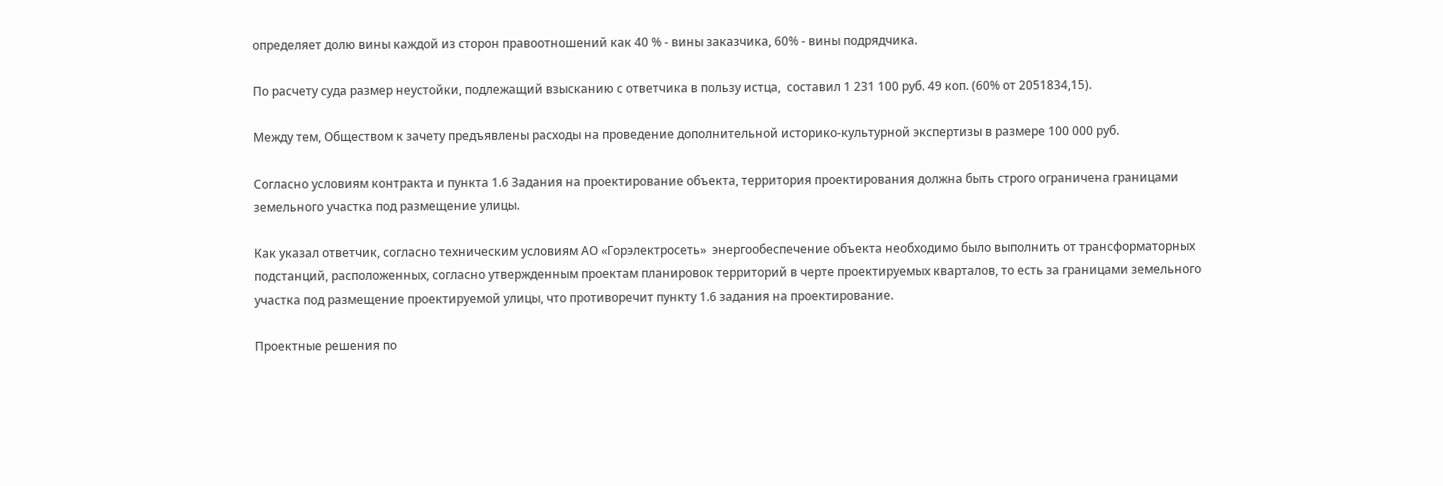определяет долю вины каждой из сторон правоотношений как 40 % - вины заказчика, 60% - вины подрядчика.

По расчету суда размер неустойки, подлежащий взысканию с ответчика в пользу истца,  составил 1 231 100 руб. 49 коп. (60% от 2051834,15).

Между тем, Обществом к зачету предъявлены расходы на проведение дополнительной историко-культурной экспертизы в размере 100 000 руб.

Согласно условиям контракта и пункта 1.6 Задания на проектирование объекта, территория проектирования должна быть строго ограничена границами земельного участка под размещение улицы.

Как указал ответчик, согласно техническим условиям АО «Горэлектросеть»  энергообеспечение объекта необходимо было выполнить от трансформаторных подстанций, расположенных, согласно утвержденным проектам планировок территорий в черте проектируемых кварталов, то есть за границами земельного участка под размещение проектируемой улицы, что противоречит пункту 1.6 задания на проектирование.

Проектные решения по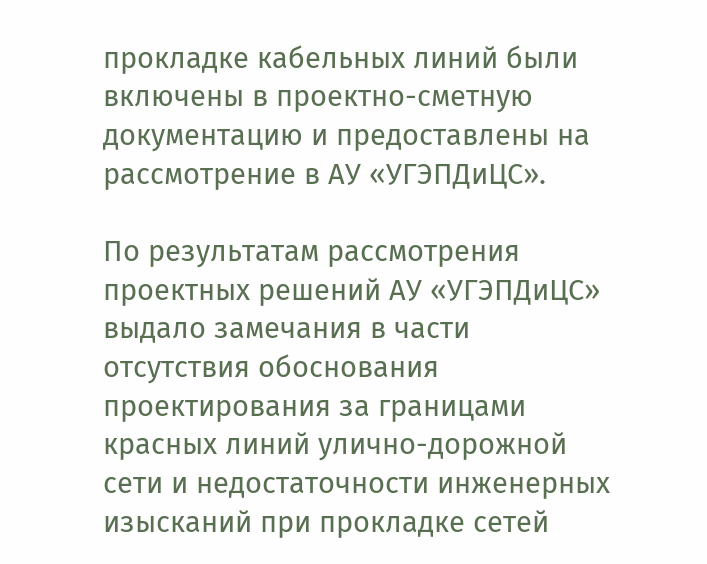прокладке кабельных линий были включены в проектно-сметную документацию и предоставлены на рассмотрение в АУ «УГЭПДиЦС».

По результатам рассмотрения проектных решений АУ «УГЭПДиЦС» выдало замечания в части отсутствия обоснования проектирования за границами красных линий улично-дорожной сети и недостаточности инженерных изысканий при прокладке сетей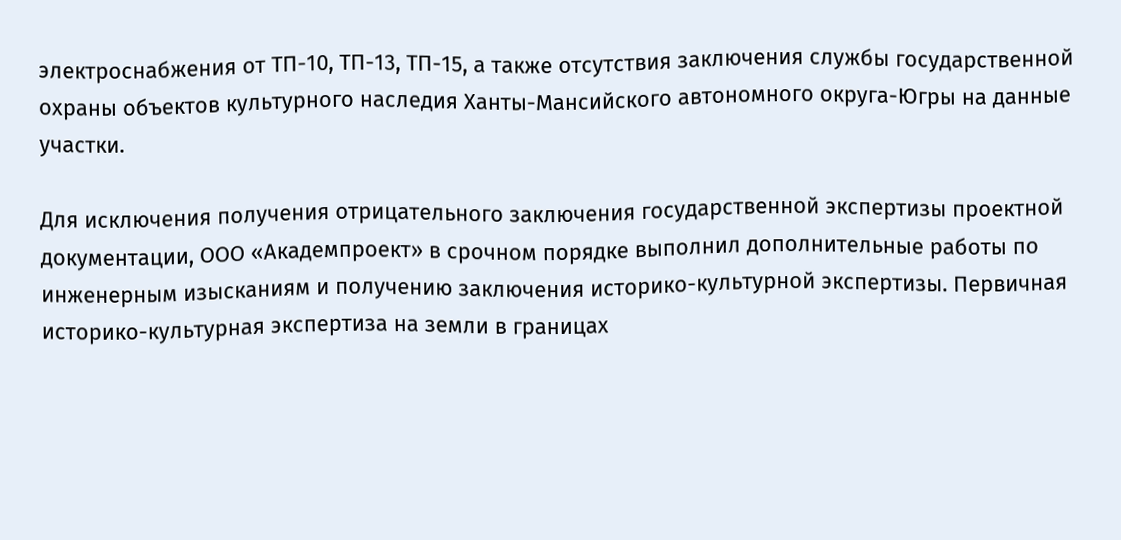электроснабжения от ТП-10, ТП-13, ТП-15, а также отсутствия заключения службы государственной охраны объектов культурного наследия Ханты-Мансийского автономного округа-Югры на данные участки.

Для исключения получения отрицательного заключения государственной экспертизы проектной документации, ООО «Академпроект» в срочном порядке выполнил дополнительные работы по инженерным изысканиям и получению заключения историко-культурной экспертизы. Первичная историко-культурная экспертиза на земли в границах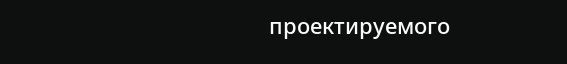проектируемого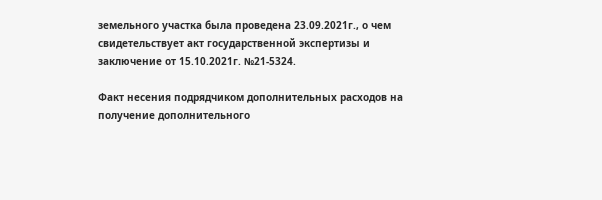земельного участка была проведена 23.09.2021г., о чем свидетельствует акт государственной экспертизы и заключение от 15.10.2021г. №21-5324.

Факт несения подрядчиком дополнительных расходов на получение дополнительного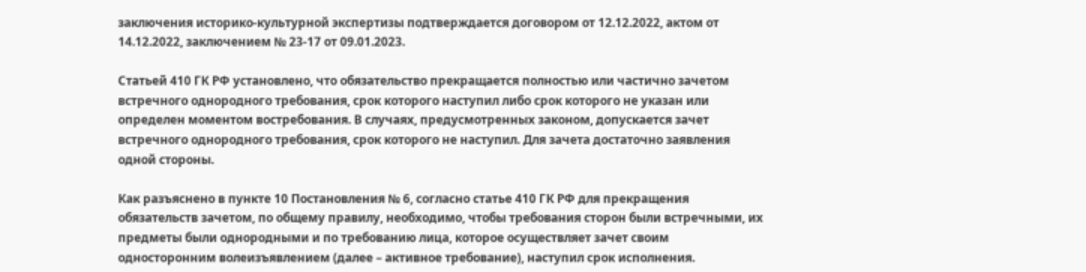заключения историко-культурной экспертизы подтверждается договором от 12.12.2022, актом от 14.12.2022, заключением № 23-17 от 09.01.2023.

Статьей 410 ГК РФ установлено, что обязательство прекращается полностью или частично зачетом встречного однородного требования, срок которого наступил либо срок которого не указан или определен моментом востребования. В случаях, предусмотренных законом, допускается зачет встречного однородного требования, срок которого не наступил. Для зачета достаточно заявления одной стороны.

Как разъяснено в пункте 10 Постановления № 6, согласно статье 410 ГК РФ для прекращения обязательств зачетом, по общему правилу, необходимо, чтобы требования сторон были встречными, их предметы были однородными и по требованию лица, которое осуществляет зачет своим односторонним волеизъявлением (далее – активное требование), наступил срок исполнения.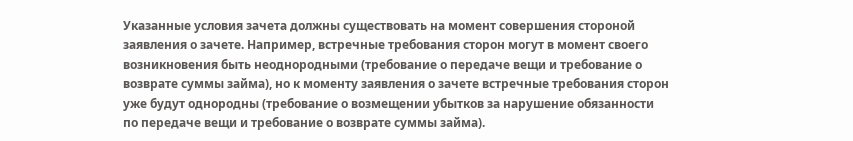Указанные условия зачета должны существовать на момент совершения стороной заявления о зачете. Например, встречные требования сторон могут в момент своего возникновения быть неоднородными (требование о передаче вещи и требование о возврате суммы займа), но к моменту заявления о зачете встречные требования сторон уже будут однородны (требование о возмещении убытков за нарушение обязанности по передаче вещи и требование о возврате суммы займа).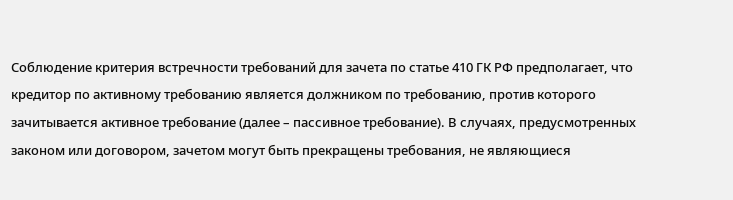Соблюдение критерия встречности требований для зачета по статье 410 ГК РФ предполагает, что кредитор по активному требованию является должником по требованию, против которого зачитывается активное требование (далее – пассивное требование). В случаях, предусмотренных законом или договором, зачетом могут быть прекращены требования, не являющиеся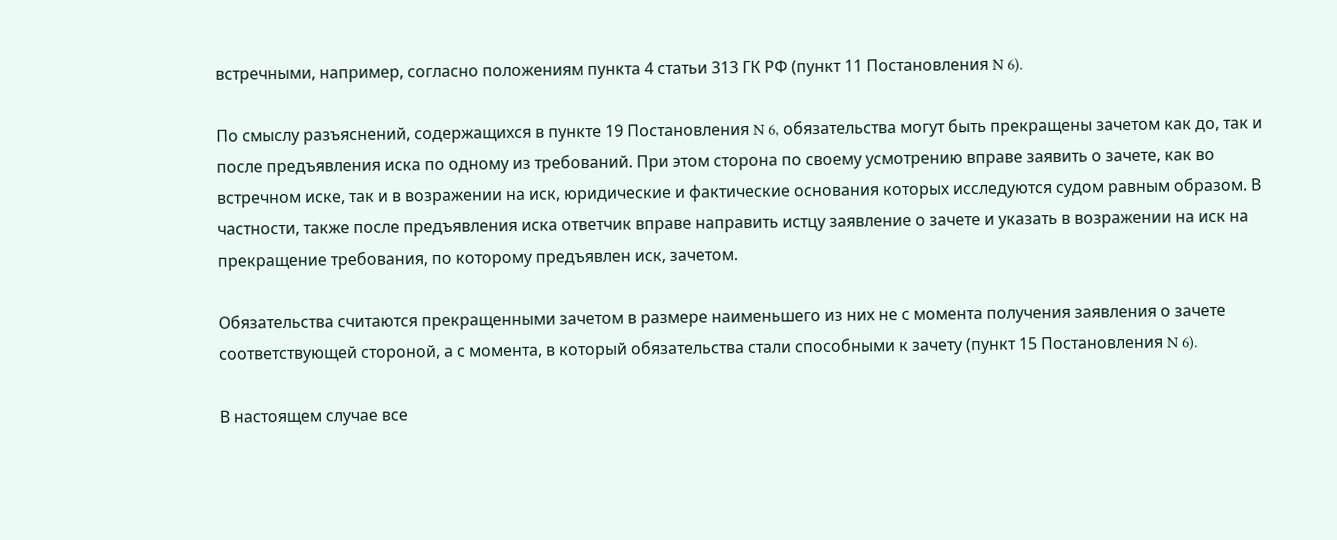встречными, например, согласно положениям пункта 4 статьи 313 ГК РФ (пункт 11 Постановления N 6).

По смыслу разъяснений, содержащихся в пункте 19 Постановления N 6, обязательства могут быть прекращены зачетом как до, так и после предъявления иска по одному из требований. При этом сторона по своему усмотрению вправе заявить о зачете, как во встречном иске, так и в возражении на иск, юридические и фактические основания которых исследуются судом равным образом. В частности, также после предъявления иска ответчик вправе направить истцу заявление о зачете и указать в возражении на иск на прекращение требования, по которому предъявлен иск, зачетом.

Обязательства считаются прекращенными зачетом в размере наименьшего из них не с момента получения заявления о зачете соответствующей стороной, а с момента, в который обязательства стали способными к зачету (пункт 15 Постановления N 6).

В настоящем случае все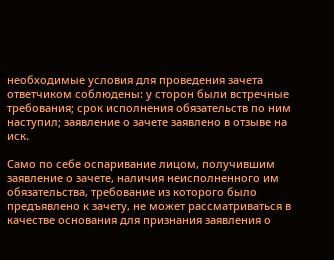необходимые условия для проведения зачета ответчиком соблюдены: у сторон были встречные требования; срок исполнения обязательств по ним наступил; заявление о зачете заявлено в отзыве на иск.

Само по себе оспаривание лицом, получившим заявление о зачете, наличия неисполненного им обязательства, требование из которого было предъявлено к зачету, не может рассматриваться в качестве основания для признания заявления о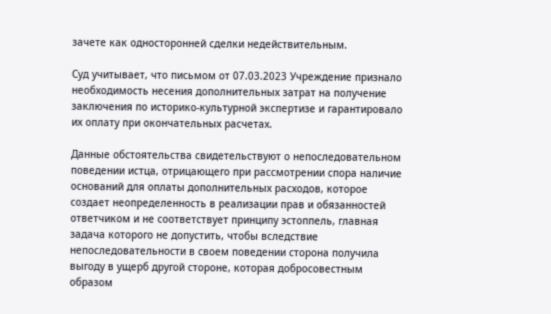зачете как односторонней сделки недействительным.

Суд учитывает, что письмом от 07.03.2023 Учреждение признало необходимость несения дополнительных затрат на получение заключения по историко-культурной экспертизе и гарантировало их оплату при окончательных расчетах.

Данные обстоятельства свидетельствуют о непоследовательном поведении истца, отрицающего при рассмотрении спора наличие оснований для оплаты дополнительных расходов, которое создает неопределенность в реализации прав и обязанностей ответчиком и не соответствует принципу эстоппель, главная задача которого не допустить, чтобы вследствие непоследовательности в своем поведении сторона получила выгоду в ущерб другой стороне, которая добросовестным образом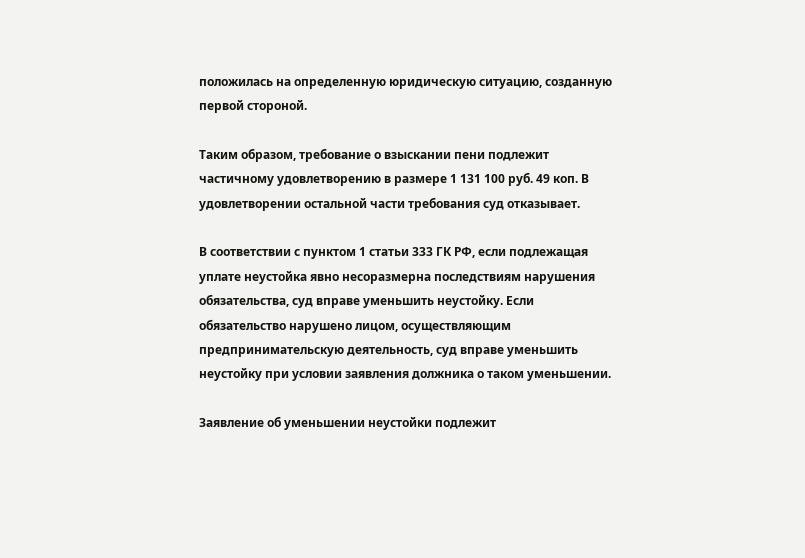положилась на определенную юридическую ситуацию, созданную первой стороной.

Таким образом, требование о взыскании пени подлежит частичному удовлетворению в размере 1 131 100 руб. 49 коп. В удовлетворении остальной части требования суд отказывает.

В соответствии с пунктом 1 статьи 333 ГК РФ, если подлежащая уплате неустойка явно несоразмерна последствиям нарушения обязательства, суд вправе уменьшить неустойку. Если обязательство нарушено лицом, осуществляющим предпринимательскую деятельность, суд вправе уменьшить неустойку при условии заявления должника о таком уменьшении.

Заявление об уменьшении неустойки подлежит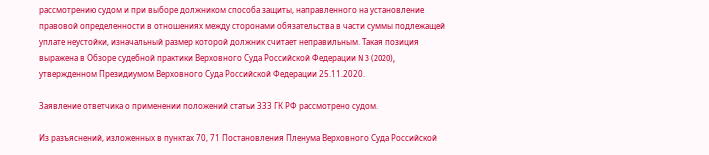рассмотрению судом и при выборе должником способа защиты, направленного на установление правовой определенности в отношениях между сторонами обязательства в части суммы подлежащей уплате неустойки, изначальный размер которой должник считает неправильным. Такая позиция выражена в Обзоре судебной практики Верховного Суда Российской Федерации N 3 (2020), утвержденном Президиумом Верховного Суда Российской Федерации 25.11.2020.

Заявление ответчика о применении положений статьи 333 ГК РФ рассмотрено судом.

Из разъяснений, изложенных в пунктах 70, 71 Постановления Пленума Верховного Суда Российской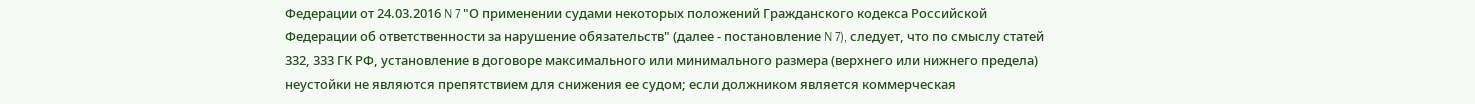Федерации от 24.03.2016 N 7 "О применении судами некоторых положений Гражданского кодекса Российской Федерации об ответственности за нарушение обязательств" (далее - постановление N 7), следует, что по смыслу статей 332, 333 ГК РФ, установление в договоре максимального или минимального размера (верхнего или нижнего предела) неустойки не являются препятствием для снижения ее судом; если должником является коммерческая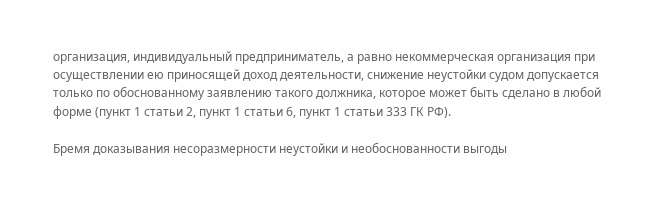организация, индивидуальный предприниматель, а равно некоммерческая организация при осуществлении ею приносящей доход деятельности, снижение неустойки судом допускается только по обоснованному заявлению такого должника, которое может быть сделано в любой форме (пункт 1 статьи 2, пункт 1 статьи 6, пункт 1 статьи 333 ГК РФ).

Бремя доказывания несоразмерности неустойки и необоснованности выгоды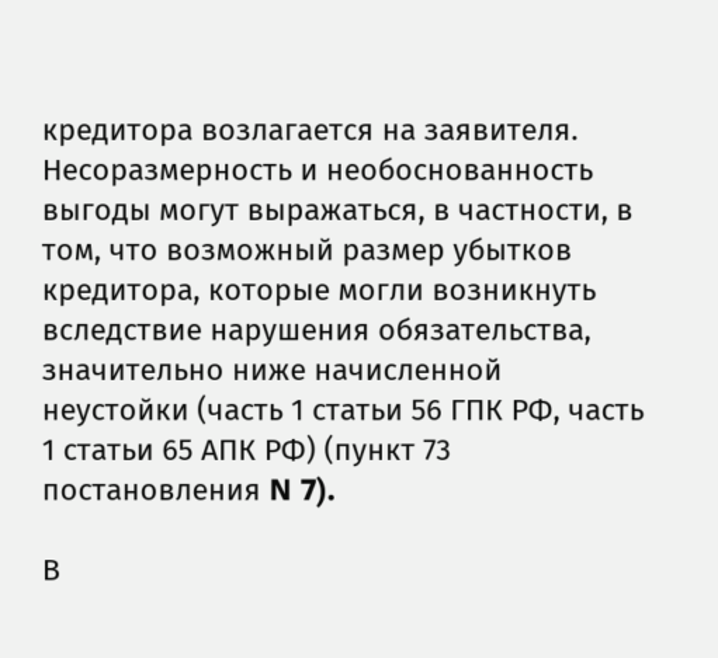кредитора возлагается на заявителя. Несоразмерность и необоснованность выгоды могут выражаться, в частности, в том, что возможный размер убытков кредитора, которые могли возникнуть вследствие нарушения обязательства, значительно ниже начисленной неустойки (часть 1 статьи 56 ГПК РФ, часть 1 статьи 65 АПК РФ) (пункт 73 постановления N 7).

В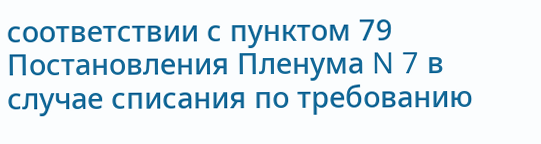соответствии с пунктом 79 Постановления Пленума N 7 в случае списания по требованию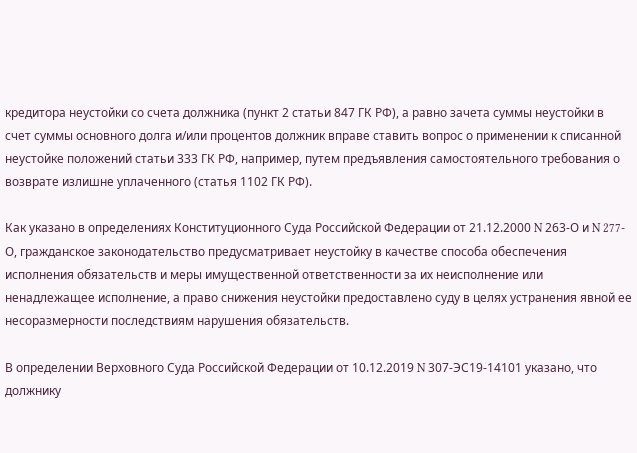кредитора неустойки со счета должника (пункт 2 статьи 847 ГК РФ), а равно зачета суммы неустойки в счет суммы основного долга и/или процентов должник вправе ставить вопрос о применении к списанной неустойке положений статьи 333 ГК РФ, например, путем предъявления самостоятельного требования о возврате излишне уплаченного (статья 1102 ГК РФ).

Как указано в определениях Конституционного Суда Российской Федерации от 21.12.2000 N 263-О и N 277-О, гражданское законодательство предусматривает неустойку в качестве способа обеспечения исполнения обязательств и меры имущественной ответственности за их неисполнение или ненадлежащее исполнение, а право снижения неустойки предоставлено суду в целях устранения явной ее несоразмерности последствиям нарушения обязательств.

В определении Верховного Суда Российской Федерации от 10.12.2019 N 307-ЭС19-14101 указано, что должнику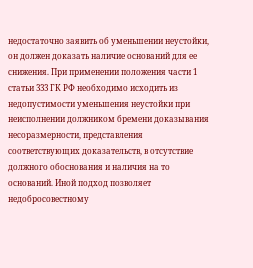недостаточно заявить об уменьшении неустойки, он должен доказать наличие оснований для ее снижения. При применении положения части 1 статьи 333 ГК РФ необходимо исходить из недопустимости уменьшения неустойки при неисполнении должником бремени доказывания несоразмерности, представления соответствующих доказательств, в отсутствие должного обоснования и наличия на то оснований. Иной подход позволяет недобросовестному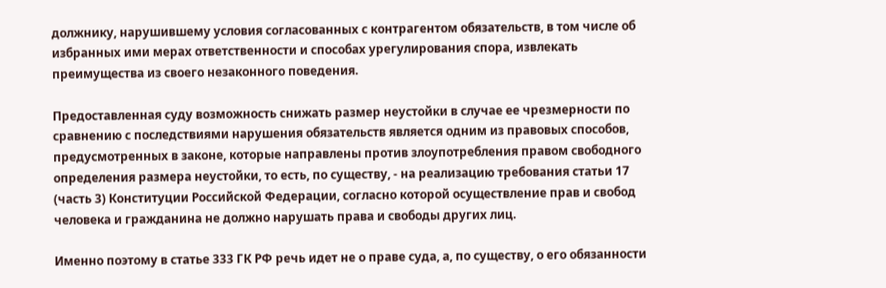должнику, нарушившему условия согласованных с контрагентом обязательств, в том числе об избранных ими мерах ответственности и способах урегулирования спора, извлекать преимущества из своего незаконного поведения.

Предоставленная суду возможность снижать размер неустойки в случае ее чрезмерности по сравнению с последствиями нарушения обязательств является одним из правовых способов, предусмотренных в законе, которые направлены против злоупотребления правом свободного определения размера неустойки, то есть, по существу, - на реализацию требования статьи 17 (часть 3) Конституции Российской Федерации, согласно которой осуществление прав и свобод человека и гражданина не должно нарушать права и свободы других лиц.

Именно поэтому в статье 333 ГК РФ речь идет не о праве суда, а, по существу, о его обязанности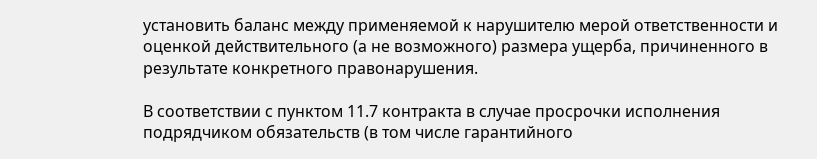установить баланс между применяемой к нарушителю мерой ответственности и оценкой действительного (а не возможного) размера ущерба, причиненного в результате конкретного правонарушения.

В соответствии с пунктом 11.7 контракта в случае просрочки исполнения подрядчиком обязательств (в том числе гарантийного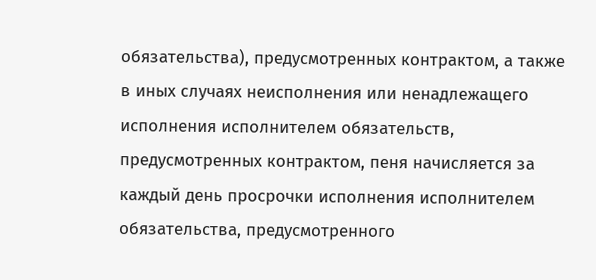обязательства), предусмотренных контрактом, а также в иных случаях неисполнения или ненадлежащего исполнения исполнителем обязательств, предусмотренных контрактом, пеня начисляется за каждый день просрочки исполнения исполнителем обязательства, предусмотренного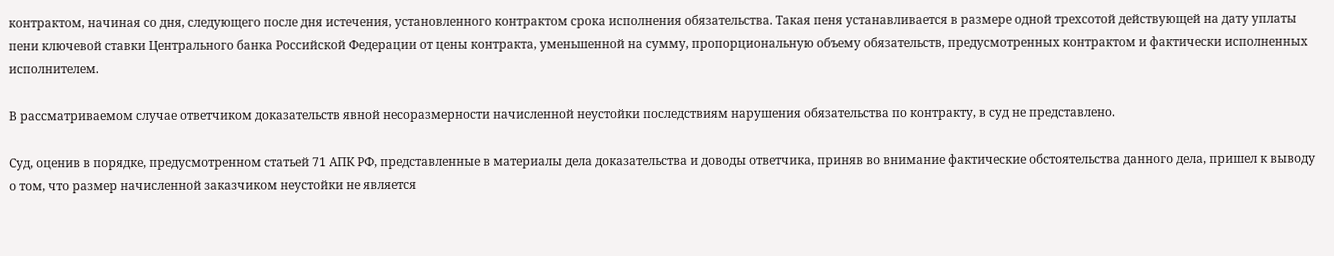контрактом, начиная со дня, следующего после дня истечения, установленного контрактом срока исполнения обязательства. Такая пеня устанавливается в размере одной трехсотой действующей на дату уплаты пени ключевой ставки Центрального банка Российской Федерации от цены контракта, уменьшенной на сумму, пропорциональную объему обязательств, предусмотренных контрактом и фактически исполненных исполнителем.

В рассматриваемом случае ответчиком доказательств явной несоразмерности начисленной неустойки последствиям нарушения обязательства по контракту, в суд не представлено.

Суд, оценив в порядке, предусмотренном статьей 71 АПК РФ, представленные в материалы дела доказательства и доводы ответчика, приняв во внимание фактические обстоятельства данного дела, пришел к выводу о том, что размер начисленной заказчиком неустойки не является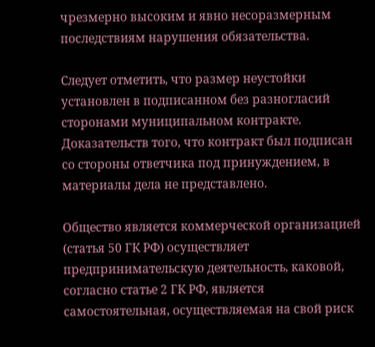чрезмерно высоким и явно несоразмерным последствиям нарушения обязательства.

Следует отметить, что размер неустойки установлен в подписанном без разногласий сторонами муниципальном контракте. Доказательств того, что контракт был подписан со стороны ответчика под принуждением, в материалы дела не представлено.

Общество является коммерческой организацией (статья 50 ГК РФ) осуществляет предпринимательскую деятельность, каковой, согласно статье 2 ГК РФ, является самостоятельная, осуществляемая на свой риск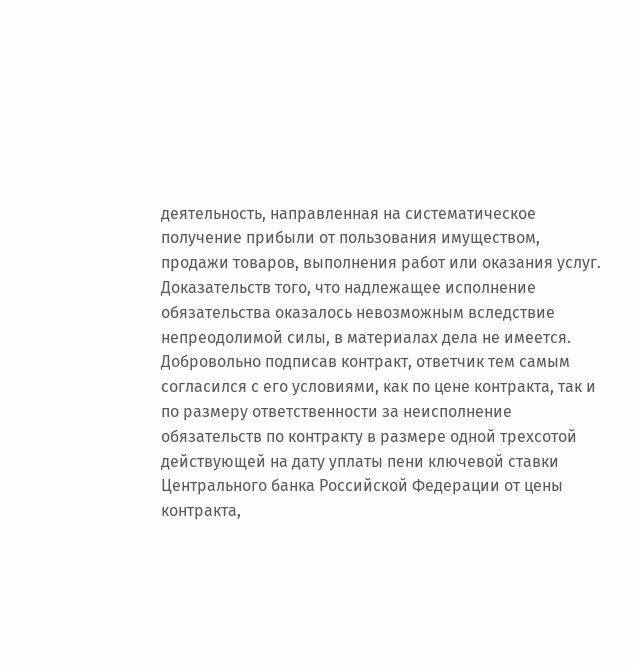деятельность, направленная на систематическое получение прибыли от пользования имуществом, продажи товаров, выполнения работ или оказания услуг. Доказательств того, что надлежащее исполнение обязательства оказалось невозможным вследствие непреодолимой силы, в материалах дела не имеется. Добровольно подписав контракт, ответчик тем самым согласился с его условиями, как по цене контракта, так и по размеру ответственности за неисполнение обязательств по контракту в размере одной трехсотой действующей на дату уплаты пени ключевой ставки Центрального банка Российской Федерации от цены контракта,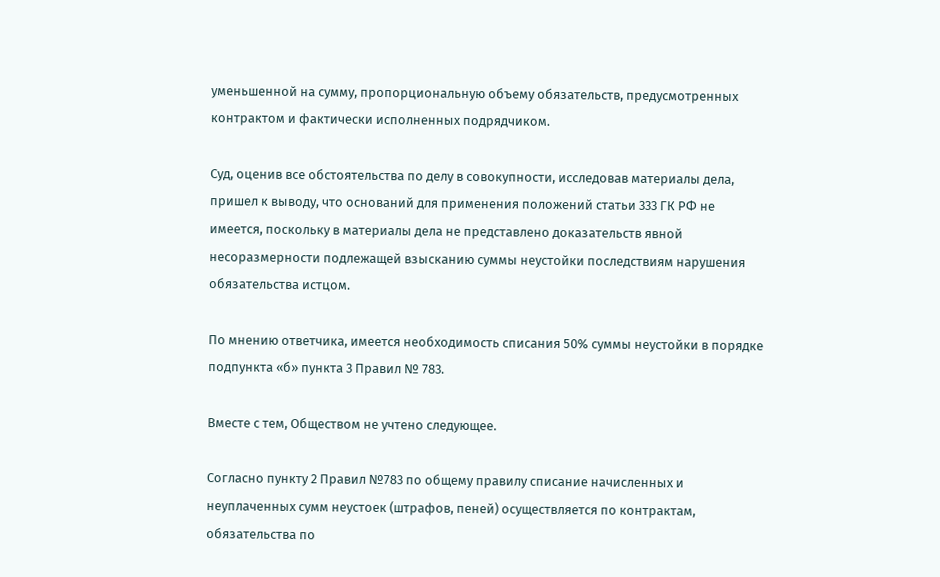уменьшенной на сумму, пропорциональную объему обязательств, предусмотренных контрактом и фактически исполненных подрядчиком.

Суд, оценив все обстоятельства по делу в совокупности, исследовав материалы дела, пришел к выводу, что оснований для применения положений статьи 333 ГК РФ не имеется, поскольку в материалы дела не представлено доказательств явной несоразмерности подлежащей взысканию суммы неустойки последствиям нарушения обязательства истцом.

По мнению ответчика, имеется необходимость списания 50% суммы неустойки в порядке подпункта «б» пункта 3 Правил № 783.

Вместе с тем, Обществом не учтено следующее.

Согласно пункту 2 Правил №783 по общему правилу списание начисленных и неуплаченных сумм неустоек (штрафов, пеней) осуществляется по контрактам, обязательства по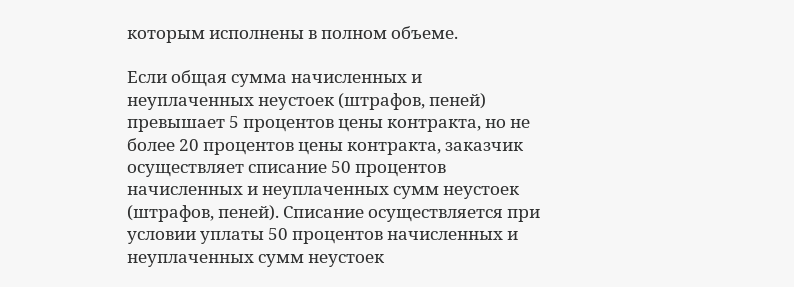которым исполнены в полном объеме.

Если общая сумма начисленных и неуплаченных неустоек (штрафов, пеней) превышает 5 процентов цены контракта, но не более 20 процентов цены контракта, заказчик осуществляет списание 50 процентов начисленных и неуплаченных сумм неустоек (штрафов, пеней). Списание осуществляется при условии уплаты 50 процентов начисленных и неуплаченных сумм неустоек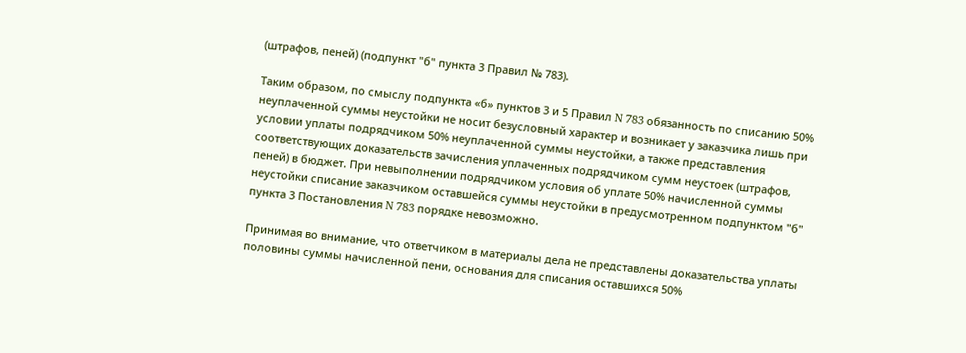(штрафов, пеней) (подпункт "б" пункта 3 Правил № 783).

Таким образом, по смыслу подпункта «б» пунктов 3 и 5 Правил N 783 обязанность по списанию 50% неуплаченной суммы неустойки не носит безусловный характер и возникает у заказчика лишь при условии уплаты подрядчиком 50% неуплаченной суммы неустойки, а также представления соответствующих доказательств зачисления уплаченных подрядчиком сумм неустоек (штрафов, пеней) в бюджет. При невыполнении подрядчиком условия об уплате 50% начисленной суммы неустойки списание заказчиком оставшейся суммы неустойки в предусмотренном подпунктом "б" пункта 3 Постановления N 783 порядке невозможно.

Принимая во внимание, что ответчиком в материалы дела не представлены доказательства уплаты половины суммы начисленной пени, основания для списания оставшихся 50%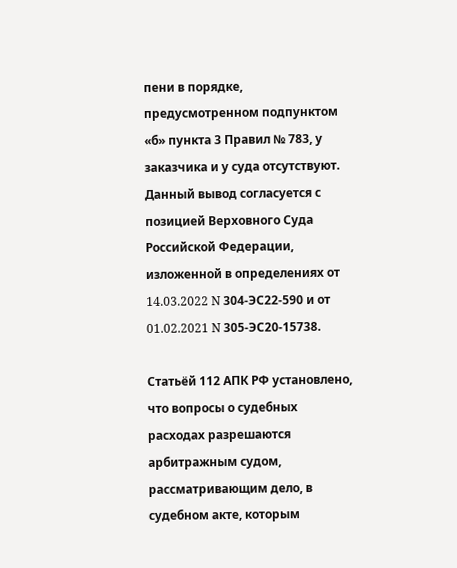пени в порядке, предусмотренном подпунктом «б» пункта 3 Правил № 783, у заказчика и у суда отсутствуют. Данный вывод согласуется с позицией Верховного Суда Российской Федерации, изложенной в определениях от 14.03.2022 N 304-ЭС22-590 и от 01.02.2021 N 305-ЭС20-15738.

Статьёй 112 АПК РФ установлено, что вопросы о судебных расходах разрешаются арбитражным судом, рассматривающим дело, в судебном акте, которым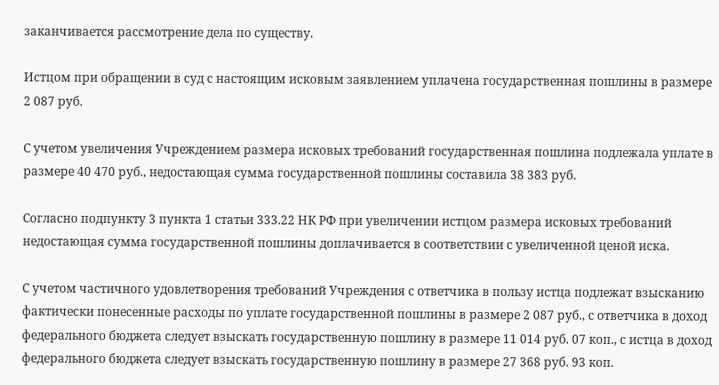заканчивается рассмотрение дела по существу.

Истцом при обращении в суд с настоящим исковым заявлением уплачена государственная пошлины в размере 2 087 руб.

С учетом увеличения Учреждением размера исковых требований государственная пошлина подлежала уплате в размере 40 470 руб., недостающая сумма государственной пошлины составила 38 383 руб.

Согласно подпункту 3 пункта 1 статьи 333.22 НК РФ при увеличении истцом размера исковых требований недостающая сумма государственной пошлины доплачивается в соответствии с увеличенной ценой иска.

С учетом частичного удовлетворения требований Учреждения с ответчика в пользу истца подлежат взысканию фактически понесенные расходы по уплате государственной пошлины в размере 2 087 руб., с ответчика в доход федерального бюджета следует взыскать государственную пошлину в размере 11 014 руб. 07 коп., с истца в доход федерального бюджета следует взыскать государственную пошлину в размере 27 368 руб. 93 коп.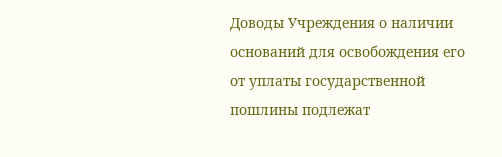Доводы Учреждения о наличии оснований для освобождения его от уплаты государственной пошлины подлежат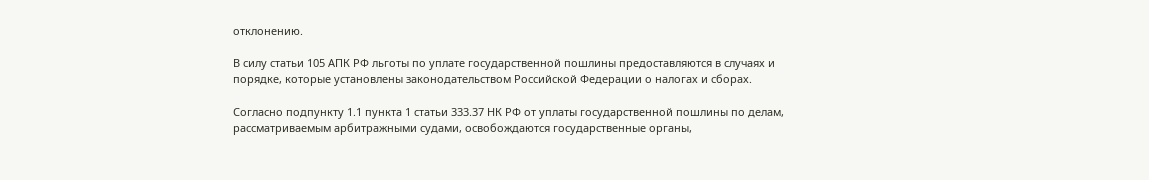отклонению.

В силу статьи 105 АПК РФ льготы по уплате государственной пошлины предоставляются в случаях и порядке, которые установлены законодательством Российской Федерации о налогах и сборах.

Согласно подпункту 1.1 пункта 1 статьи 333.37 НК РФ от уплаты государственной пошлины по делам, рассматриваемым арбитражными судами, освобождаются государственные органы,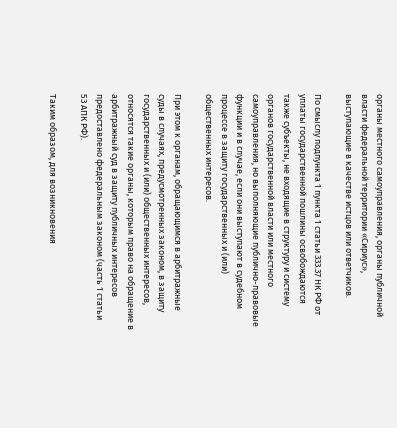органы местного самоуправления, органы публичной власти федеральной территории «Сириус», выступающие в качестве истцов или ответчиков.

По смыслу подпункта 1 пункта 1 статьи 333.37 НК РФ от уплаты государственной пошлины освобождаются также субъекты, не входящие в структуру и систему органов государственной власти или местного самоуправления, но выполняющие публично-правовые функции и в случае, если они выступают в судебном процессе в защиту государственных и (или) общественных интересов.

При этом к органам, обращающимся в арбитражные суды в случаях, предусмотренных законом, в защиту государственных и (или) общественных интересов, относятся такие органы, которым право на обращение в арбитражный суд в защиту публичных интересов предоставлено федеральным законом (часть 1 статьи 53 АПК РФ).

Таким образом, для возникновения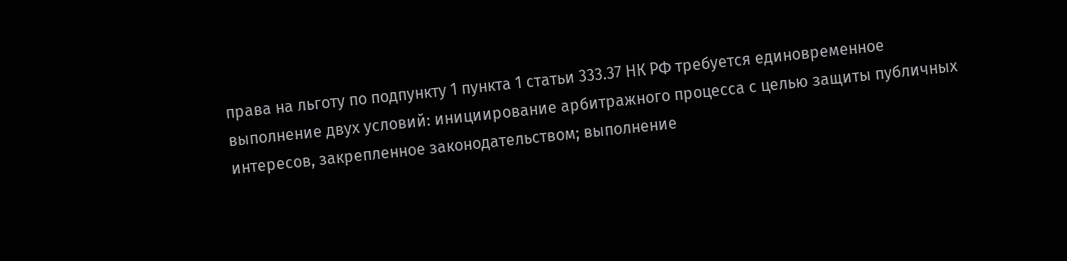права на льготу по подпункту 1 пункта 1 статьи 333.37 НК РФ требуется единовременное выполнение двух условий: инициирование арбитражного процесса с целью защиты публичных интересов, закрепленное законодательством; выполнение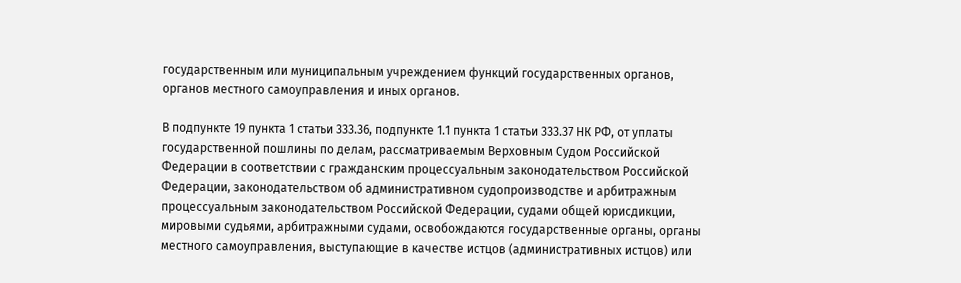государственным или муниципальным учреждением функций государственных органов, органов местного самоуправления и иных органов.

В подпункте 19 пункта 1 статьи 333.36, подпункте 1.1 пункта 1 статьи 333.37 НК РФ, от уплаты государственной пошлины по делам, рассматриваемым Верховным Судом Российской Федерации в соответствии с гражданским процессуальным законодательством Российской Федерации, законодательством об административном судопроизводстве и арбитражным процессуальным законодательством Российской Федерации, судами общей юрисдикции, мировыми судьями, арбитражными судами, освобождаются государственные органы, органы местного самоуправления, выступающие в качестве истцов (административных истцов) или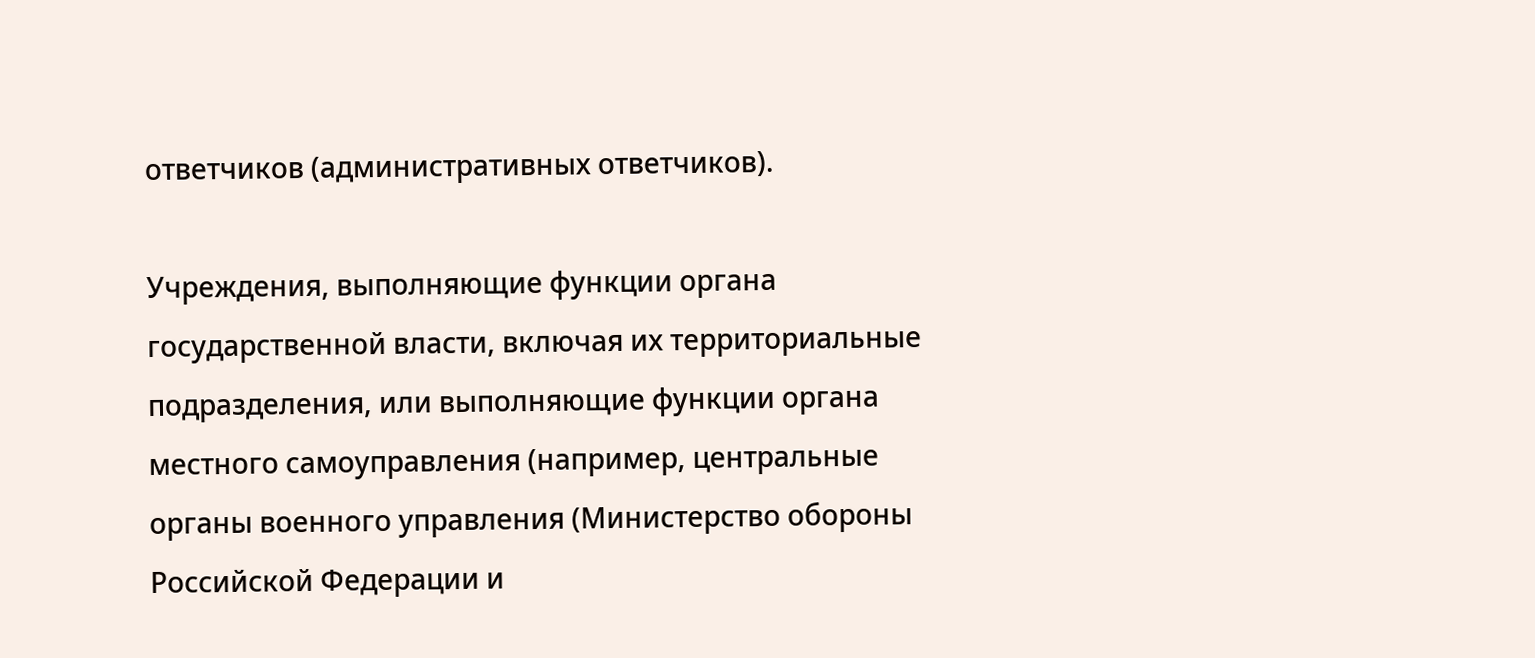ответчиков (административных ответчиков).

Учреждения, выполняющие функции органа государственной власти, включая их территориальные подразделения, или выполняющие функции органа местного самоуправления (например, центральные органы военного управления (Министерство обороны Российской Федерации и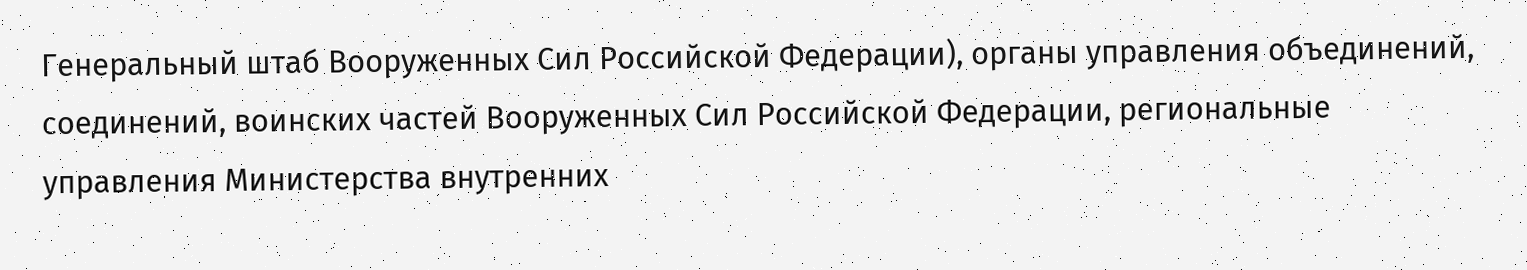Генеральный штаб Вооруженных Сил Российской Федерации), органы управления объединений, соединений, воинских частей Вооруженных Сил Российской Федерации, региональные управления Министерства внутренних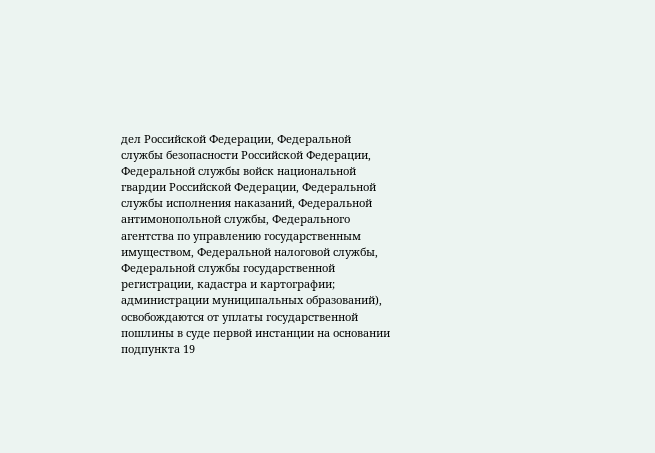дел Российской Федерации, Федеральной службы безопасности Российской Федерации, Федеральной службы войск национальной гвардии Российской Федерации, Федеральной службы исполнения наказаний, Федеральной антимонопольной службы, Федерального агентства по управлению государственным имуществом, Федеральной налоговой службы, Федеральной службы государственной регистрации, кадастра и картографии; администрации муниципальных образований), освобождаются от уплаты государственной пошлины в суде первой инстанции на основании подпункта 19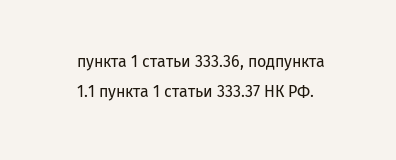пункта 1 статьи 333.36, подпункта 1.1 пункта 1 статьи 333.37 НК РФ.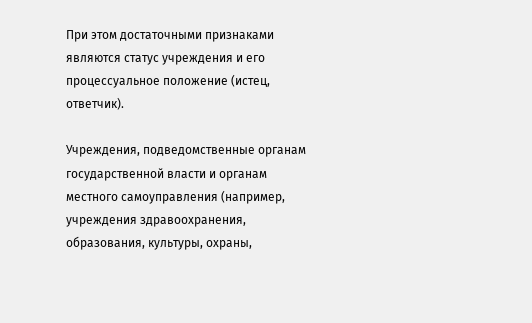При этом достаточными признаками являются статус учреждения и его процессуальное положение (истец, ответчик).

Учреждения, подведомственные органам государственной власти и органам местного самоуправления (например, учреждения здравоохранения, образования, культуры, охраны,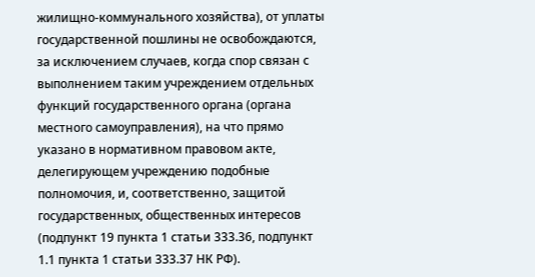жилищно-коммунального хозяйства), от уплаты государственной пошлины не освобождаются, за исключением случаев, когда спор связан с выполнением таким учреждением отдельных функций государственного органа (органа местного самоуправления), на что прямо указано в нормативном правовом акте, делегирующем учреждению подобные полномочия, и, соответственно, защитой государственных, общественных интересов (подпункт 19 пункта 1 статьи 333.36, подпункт 1.1 пункта 1 статьи 333.37 НК РФ).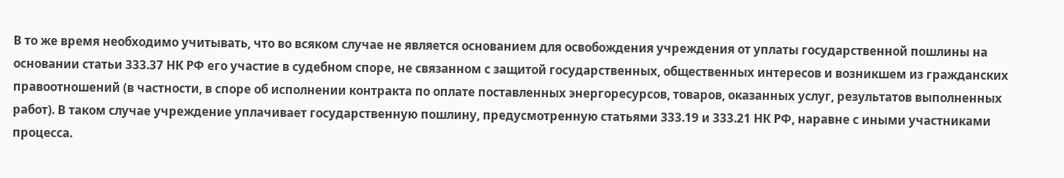В то же время необходимо учитывать, что во всяком случае не является основанием для освобождения учреждения от уплаты государственной пошлины на основании статьи 333.37 НК РФ его участие в судебном споре, не связанном с защитой государственных, общественных интересов и возникшем из гражданских правоотношений (в частности, в споре об исполнении контракта по оплате поставленных энергоресурсов, товаров, оказанных услуг, результатов выполненных работ). В таком случае учреждение уплачивает государственную пошлину, предусмотренную статьями 333.19 и 333.21 НК РФ, наравне с иными участниками процесса.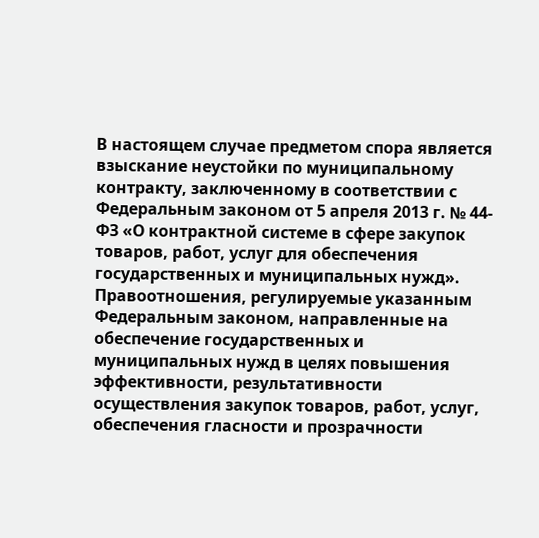В настоящем случае предметом спора является взыскание неустойки по муниципальному контракту, заключенному в соответствии с Федеральным законом от 5 апреля 2013 г. № 44-ФЗ «О контрактной системе в сфере закупок товаров, работ, услуг для обеспечения государственных и муниципальных нужд». Правоотношения, регулируемые указанным Федеральным законом, направленные на обеспечение государственных и муниципальных нужд в целях повышения эффективности, результативности осуществления закупок товаров, работ, услуг, обеспечения гласности и прозрачности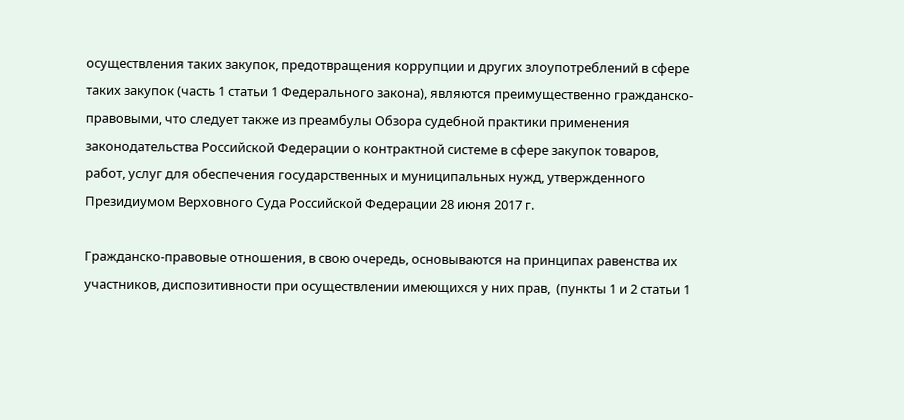осуществления таких закупок, предотвращения коррупции и других злоупотреблений в сфере таких закупок (часть 1 статьи 1 Федерального закона), являются преимущественно гражданско-правовыми, что следует также из преамбулы Обзора судебной практики применения законодательства Российской Федерации о контрактной системе в сфере закупок товаров, работ, услуг для обеспечения государственных и муниципальных нужд, утвержденного Президиумом Верховного Суда Российской Федерации 28 июня 2017 г.

Гражданско-правовые отношения, в свою очередь, основываются на принципах равенства их участников, диспозитивности при осуществлении имеющихся у них прав,  (пункты 1 и 2 статьи 1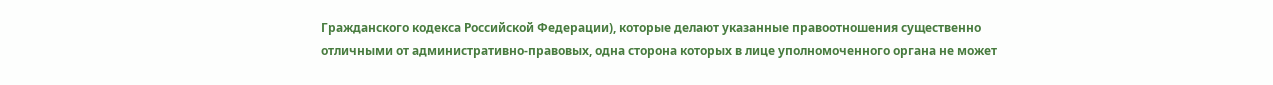Гражданского кодекса Российской Федерации), которые делают указанные правоотношения существенно отличными от административно-правовых, одна сторона которых в лице уполномоченного органа не может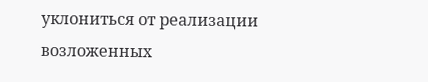уклониться от реализации возложенных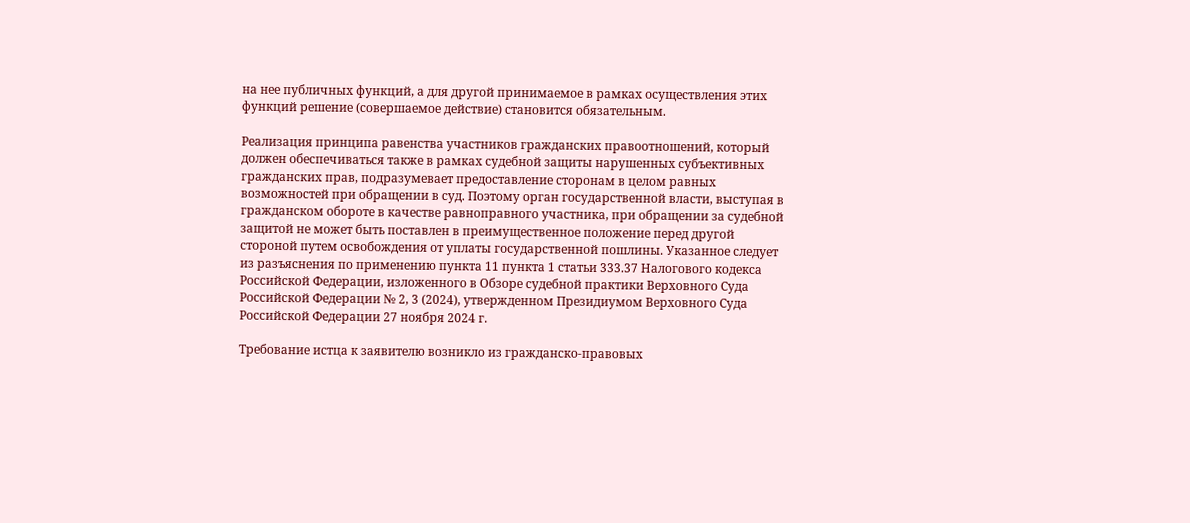на нее публичных функций, а для другой принимаемое в рамках осуществления этих функций решение (совершаемое действие) становится обязательным.

Реализация принципа равенства участников гражданских правоотношений, который должен обеспечиваться также в рамках судебной защиты нарушенных субъективных гражданских прав, подразумевает предоставление сторонам в целом равных возможностей при обращении в суд. Поэтому орган государственной власти, выступая в гражданском обороте в качестве равноправного участника, при обращении за судебной защитой не может быть поставлен в преимущественное положение перед другой стороной путем освобождения от уплаты государственной пошлины. Указанное следует из разъяснения по применению пункта 11 пункта 1 статьи 333.37 Налогового кодекса Российской Федерации, изложенного в Обзоре судебной практики Верховного Суда Российской Федерации № 2, 3 (2024), утвержденном Президиумом Верховного Суда Российской Федерации 27 ноября 2024 г.

Требование истца к заявителю возникло из гражданско-правовых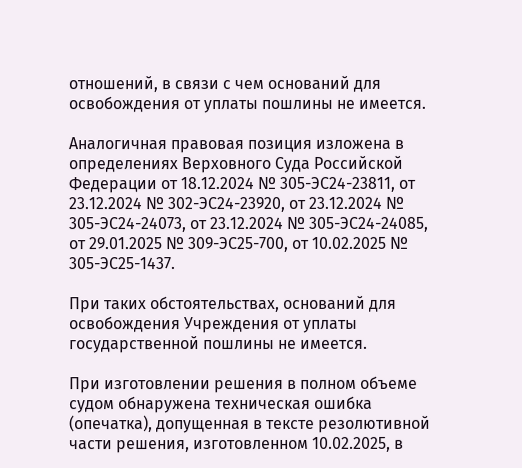отношений, в связи с чем оснований для освобождения от уплаты пошлины не имеется.

Аналогичная правовая позиция изложена в определениях Верховного Суда Российской Федерации от 18.12.2024 № 305-ЭС24-23811, от 23.12.2024 № 302-ЭС24-23920, от 23.12.2024 № 305-ЭС24-24073, от 23.12.2024 № 305-ЭС24-24085, от 29.01.2025 № 309-ЭС25-700, от 10.02.2025 № 305-ЭС25-1437.

При таких обстоятельствах, оснований для освобождения Учреждения от уплаты государственной пошлины не имеется.

При изготовлении решения в полном объеме судом обнаружена техническая ошибка (опечатка), допущенная в тексте резолютивной части решения, изготовленном 10.02.2025, в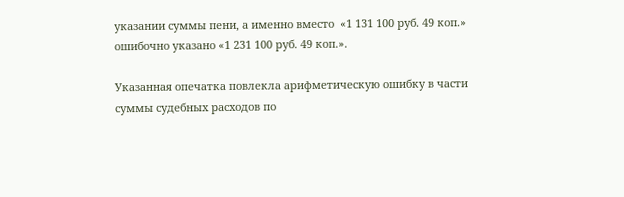указании суммы пени, а именно вместо  «1 131 100 руб. 49 коп.» ошибочно указано «1 231 100 руб. 49 коп.».

Указанная опечатка повлекла арифметическую ошибку в части суммы судебных расходов по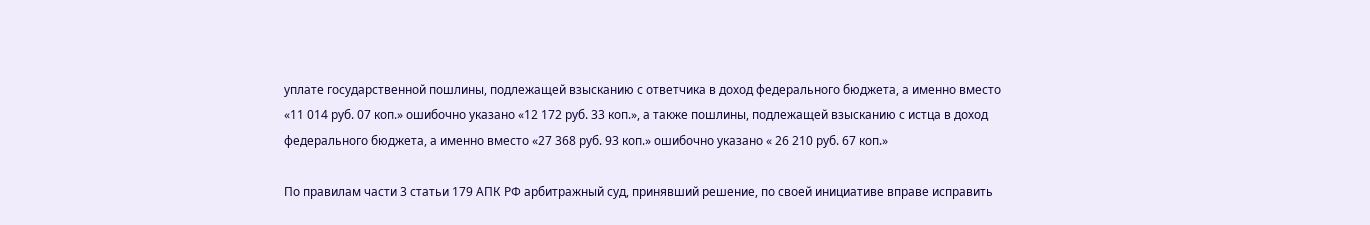уплате государственной пошлины, подлежащей взысканию с ответчика в доход федерального бюджета, а именно вместо «11 014 руб. 07 коп.» ошибочно указано «12 172 руб. 33 коп.», а также пошлины, подлежащей взысканию с истца в доход федерального бюджета, а именно вместо «27 368 руб. 93 коп.» ошибочно указано « 26 210 руб. 67 коп.»

По правилам части 3 статьи 179 АПК РФ арбитражный суд, принявший решение, по своей инициативе вправе исправить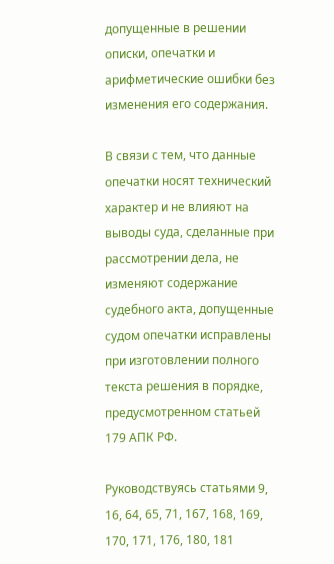допущенные в решении описки, опечатки и арифметические ошибки без изменения его содержания.

В связи с тем, что данные опечатки носят технический характер и не влияют на выводы суда, сделанные при рассмотрении дела, не изменяют содержание судебного акта, допущенные судом опечатки исправлены при изготовлении полного текста решения в порядке, предусмотренном статьей 179 АПК РФ.

Руководствуясь статьями 9, 16, 64, 65, 71, 167, 168, 169, 170, 171, 176, 180, 181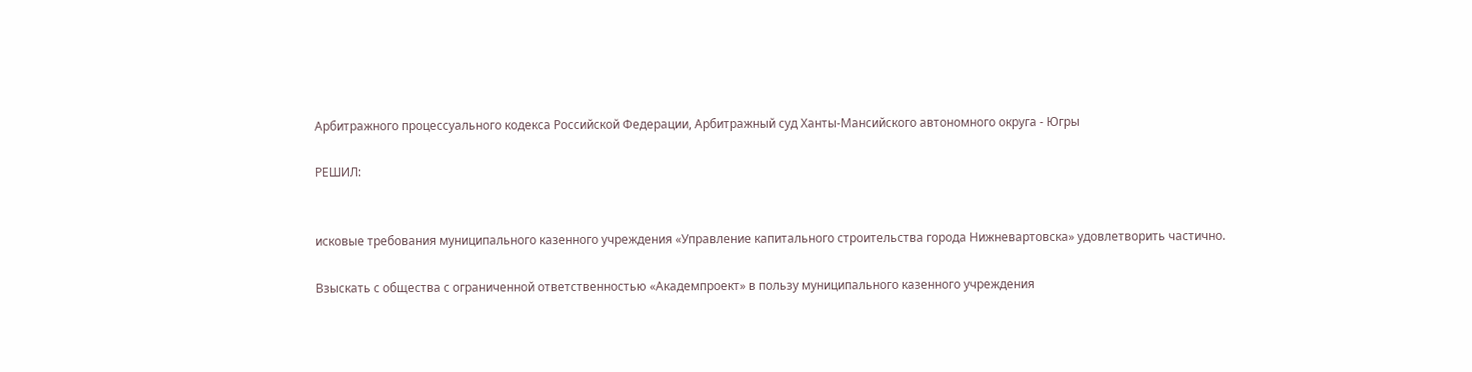Арбитражного процессуального кодекса Российской Федерации, Арбитражный суд Ханты-Мансийского автономного округа - Югры

РЕШИЛ:


исковые требования муниципального казенного учреждения «Управление капитального строительства города Нижневартовска» удовлетворить частично.

Взыскать с общества с ограниченной ответственностью «Академпроект» в пользу муниципального казенного учреждения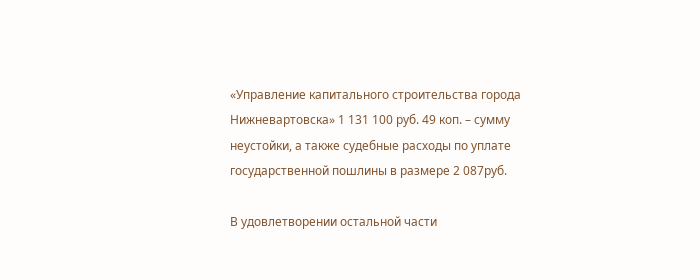«Управление капитального строительства города Нижневартовска» 1 131 100 руб. 49 коп. – сумму неустойки, а также судебные расходы по уплате государственной пошлины в размере 2 087руб.

В удовлетворении остальной части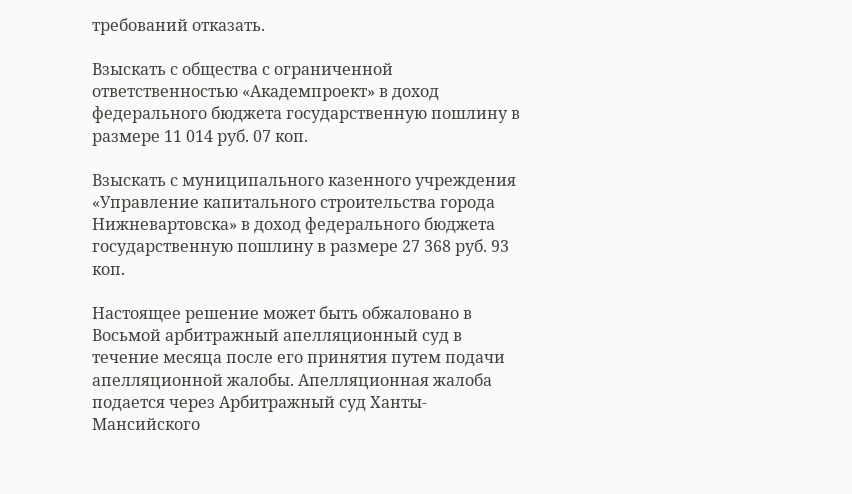требований отказать.

Взыскать с общества с ограниченной ответственностью «Академпроект» в доход федерального бюджета государственную пошлину в размере 11 014 руб. 07 коп.

Взыскать с муниципального казенного учреждения «Управление капитального строительства города Нижневартовска» в доход федерального бюджета государственную пошлину в размере 27 368 руб. 93 коп.

Настоящее решение может быть обжаловано в Восьмой арбитражный апелляционный суд в течение месяца после его принятия путем подачи апелляционной жалобы. Апелляционная жалоба подается через Арбитражный суд Ханты-Мансийского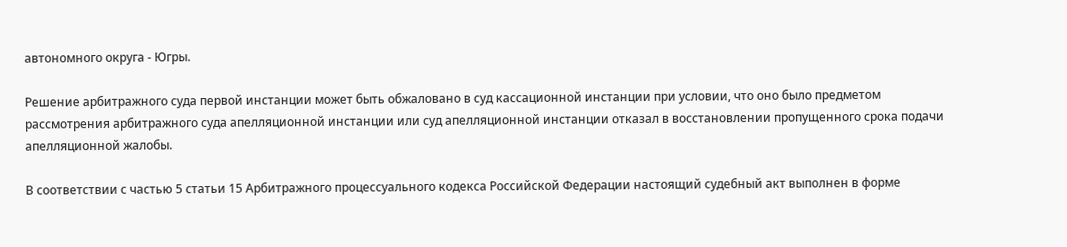автономного округа - Югры.

Решение арбитражного суда первой инстанции может быть обжаловано в суд кассационной инстанции при условии, что оно было предметом рассмотрения арбитражного суда апелляционной инстанции или суд апелляционной инстанции отказал в восстановлении пропущенного срока подачи апелляционной жалобы.

В соответствии с частью 5 статьи 15 Арбитражного процессуального кодекса Российской Федерации настоящий судебный акт выполнен в форме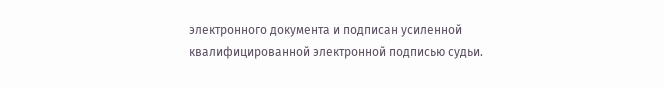электронного документа и подписан усиленной квалифицированной электронной подписью судьи.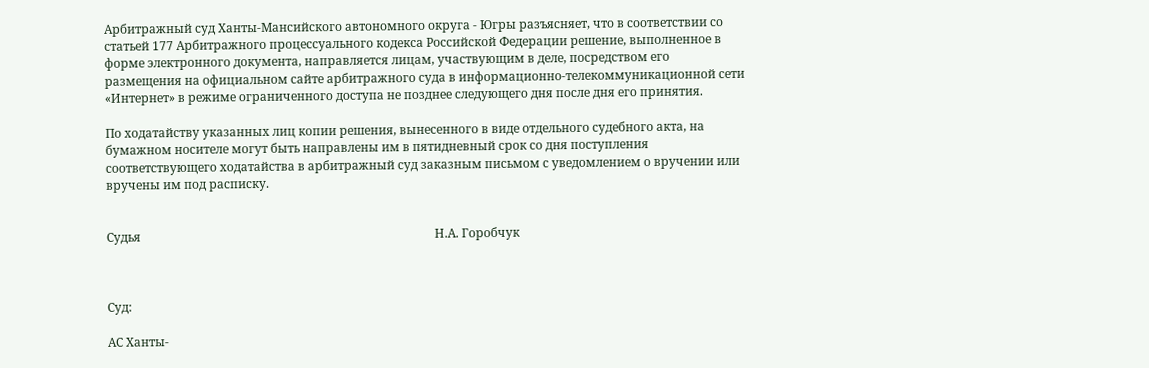Арбитражный суд Ханты-Мансийского автономного округа - Югры разъясняет, что в соответствии со статьей 177 Арбитражного процессуального кодекса Российской Федерации решение, выполненное в форме электронного документа, направляется лицам, участвующим в деле, посредством его размещения на официальном сайте арбитражного суда в информационно-телекоммуникационной сети «Интернет» в режиме ограниченного доступа не позднее следующего дня после дня его принятия.

По ходатайству указанных лиц копии решения, вынесенного в виде отдельного судебного акта, на бумажном носителе могут быть направлены им в пятидневный срок со дня поступления соответствующего ходатайства в арбитражный суд заказным письмом с уведомлением о вручении или вручены им под расписку.


Судья                                                                                                  Н.А. Горобчук



Суд:

АС Ханты-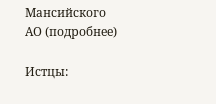Мансийского АО (подробнее)

Истцы: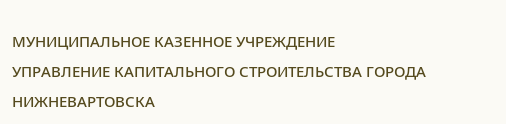МУНИЦИПАЛЬНОЕ КАЗЕННОЕ УЧРЕЖДЕНИЕ УПРАВЛЕНИЕ КАПИТАЛЬНОГО СТРОИТЕЛЬСТВА ГОРОДА НИЖНЕВАРТОВСКА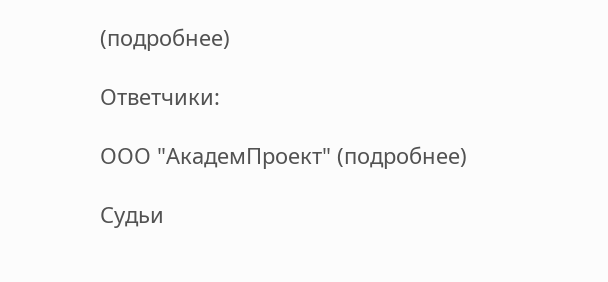(подробнее)

Ответчики:

ООО "АкадемПроект" (подробнее)

Судьи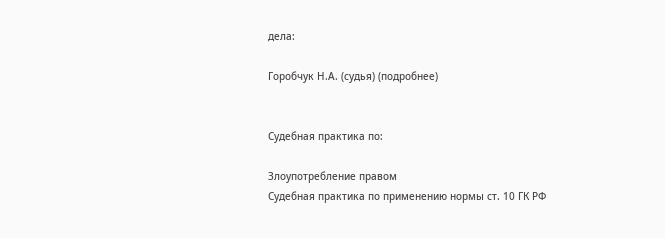дела:

Горобчук Н.А. (судья) (подробнее)


Судебная практика по:

Злоупотребление правом
Судебная практика по применению нормы ст. 10 ГК РФ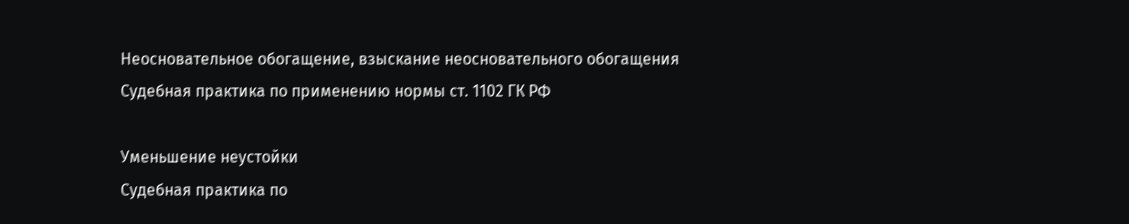Неосновательное обогащение, взыскание неосновательного обогащения
Судебная практика по применению нормы ст. 1102 ГК РФ

Уменьшение неустойки
Судебная практика по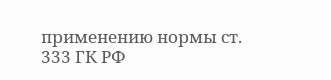применению нормы ст. 333 ГК РФ